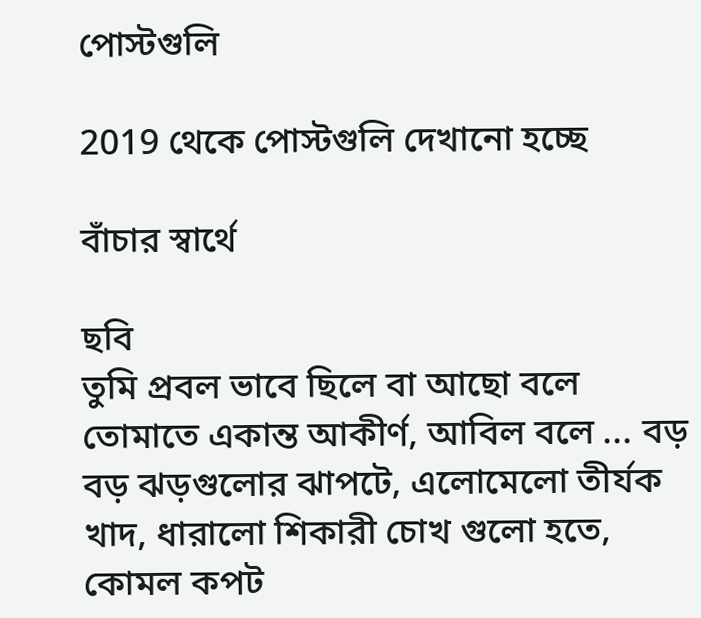পোস্টগুলি

2019 থেকে পোস্টগুলি দেখানো হচ্ছে

বাঁচার স্বার্থে

ছবি
তুমি প্রবল ভাবে ছিলে বা আছো বলে তোমাতে একান্ত আকীর্ণ, আবিল বলে ... বড় বড় ঝড়গুলোর ঝাপটে, এলোমেলো তীর্যক খাদ, ধারালো শিকারী চোখ গুলো হতে, কোমল কপট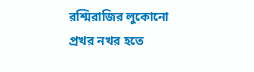রশ্মিরাজির লুকোনো প্রখর নখর হতে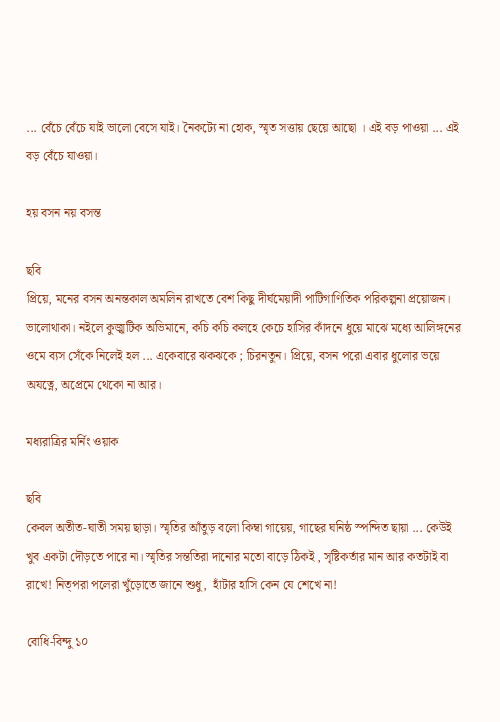... বেঁচে বেঁচে যাই ভালো বেসে যাই। নৈকট্যে না হোক, স্মৃত সত্তায় ছেয়ে আছো । এই বড় পাওয়া ... এই বড় বেঁচে যাওয়া।

হয় বসন নয় বসন্ত

ছবি
প্রিয়ে, মনের বসন অনন্তকাল অমলিন রাখতে বেশ কিছু দীর্ঘমেয়াদী পাটিগাণিতিক পরিকল্পনা প্রয়োজন। ভালোথাকা। নইলে কুজ্ঝটিক অভিমানে, কচি কচি কলহে কেচে হাসির কাঁদনে ধুয়ে মাঝে মধ্যে আলিঙ্গনের ওমে ব্যস সেঁকে নিলেই হল ... একেবারে ঝকঝকে ; চিরনতুন। প্রিয়ে, বসন পরো এবার ধুলোর ভয়ে অযত্নে, অপ্রেমে থেকো না আর।

মধ্যরাত্রির মর্নিং ওয়াক

ছবি
কেবল অতীত-ঘাতী সময় ছাড়া। স্মৃতির আঁতুড় বলো কিম্বা গায়েয়, গাছের ঘনিষ্ঠ স্পন্দিত ছায়া ... কেউই খুব একটা দৌড়তে পারে না। স্মৃতির সন্ততিরা দানোর মতো বাড়ে ঠিকই , সৃষ্টিকর্তার মান আর কতটাই বা রাখে! নিত্পরা পলেরা খুঁড়োতে জানে শুধু,  হাঁটার হাসি কেন যে শেখে না!

বোধি-বিন্দু ১০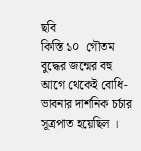ছবি
কিস্তি ১০  গৌতম বুদ্ধের জন্মের বহু আগে থেকেই বোধি-ভাবনার দার্শনিক চর্চার সূত্রপাত হয়েছিল ।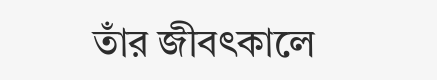তাঁর জীবৎকালে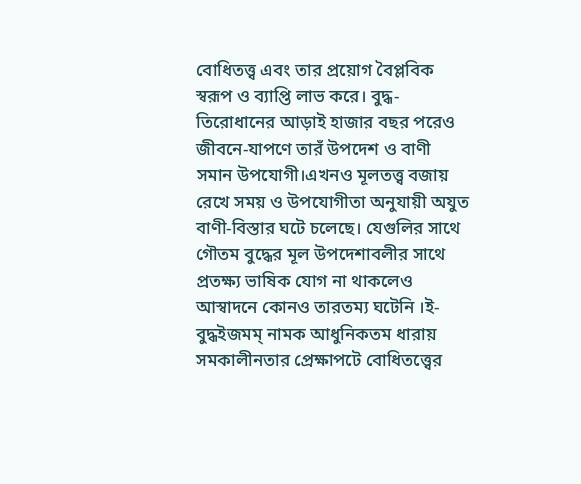বোধিতত্ত্ব এবং তার প্রয়োগ বৈপ্লবিক স্বরূপ ও ব্যাপ্তি লাভ করে। বুদ্ধ-তিরোধানের আড়াই হাজার বছর পরেও জীবনে-যাপণে তারঁ উপদেশ ও বাণী সমান উপযোগী।এখনও মূলতত্ত্ব বজায় রেখে সময় ও উপযোগীতা অনুযায়ী অযুত বাণী-বিস্তার ঘটে‌ চলেছে। যেগুলির সাথে গৌতম বুদ্ধের মূল উপদেশাবলীর সাথে প্রতক্ষ্য ভাষিক যোগ না থাকলেও  আস্বাদনে কোনও তারতম্য ঘটেনি ।ই-বুদ্ধইজমম্ নামক আধুনিকতম ধারায় সমকালীনতার প্রেক্ষাপটে বোধিতত্ত্বের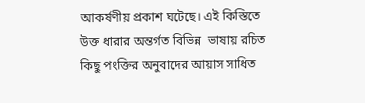আকর্ষণীয় প্রকাশ ঘটেছে। এই কিস্তিতে উক্ত ধারার অন্তর্গত বিভিন্ন  ভাষায় রচিত কিছু পংক্তির অনুবাদের আয়াস সাধিত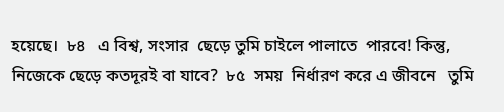হয়েছে।  ৮৪   এ বিশ্ব, সংসার  ছেড়ে তুমি চাইলে পালাতে  পারবে! কিন্তু, নিজেকে ছেড়ে কতদূরই বা যাবে?  ৮৫  সময়  নির্ধারণ করে এ জীবনে   তুমি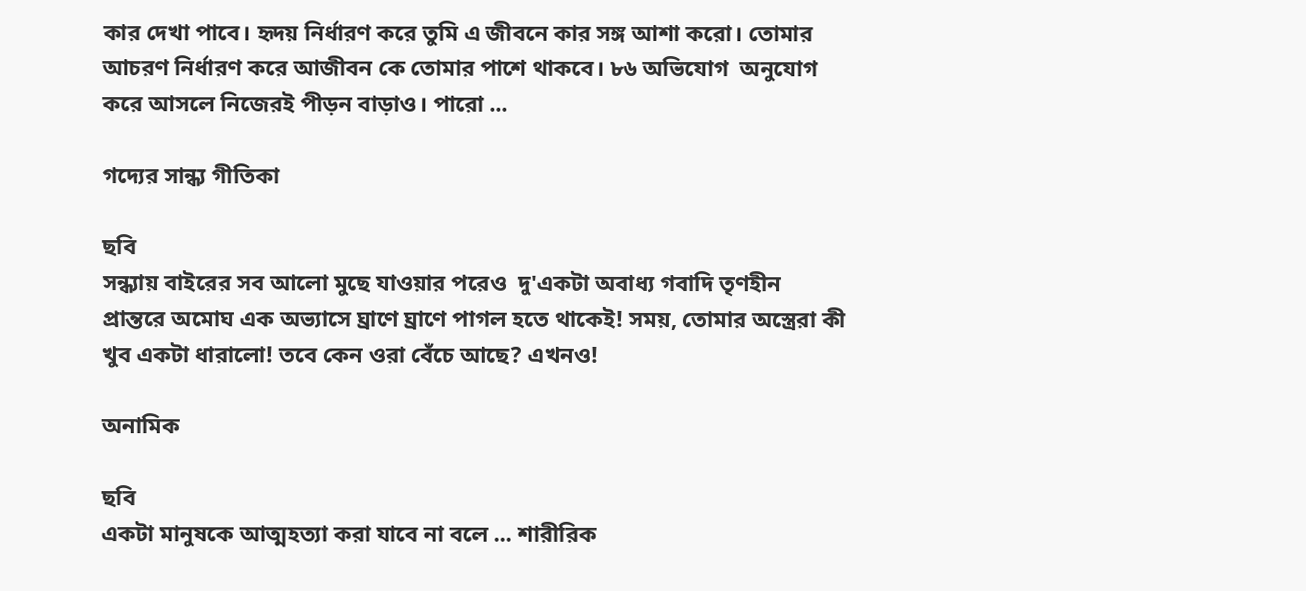কার দেখা পাবে। হৃদয় নির্ধারণ করে তুমি এ জীবনে কার সঙ্গ আশা করো। তোমার আচরণ নির্ধারণ করে আজীবন কে তোমার পাশে থাকবে। ৮৬ অভিযোগ  অনুযোগ করে আসলে নিজেরই পীড়ন বাড়াও। পারো ...

গদ্যের সান্ধ্য গীতিকা

ছবি
সন্ধ্যায় বাইরের সব আলো মুছে যাওয়ার পরেও  দু'একটা অবাধ্য গবাদি তৃণহীন প্রান্তরে অমোঘ এক অভ্যাসে ঘ্রাণে ঘ্রাণে পাগল হতে থাকেই! সময়, তোমার অস্ত্রেরা কী খুব একটা ধারালো! তবে কেন ওরা বেঁচে আছে? এখনও!

অনামিক

ছবি
একটা মানুষকে আত্মহত্যা করা যাবে না বলে ... শারীরিক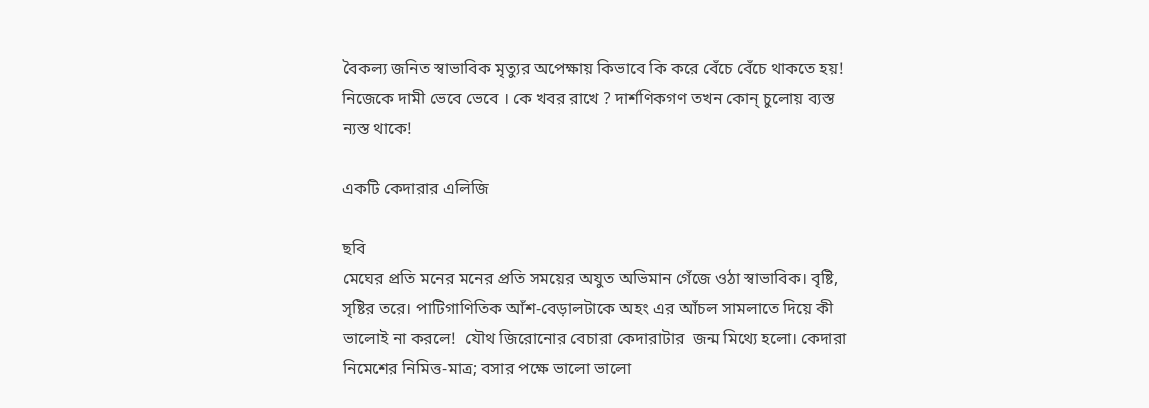বৈকল্য জনিত স্বাভাবিক মৃত্যুর অপেক্ষায় কিভাবে কি করে বেঁচে বেঁচে থাকতে হয়! নিজেকে দামী ভেবে ভেবে । কে খবর রাখে ? দার্শণিকগণ তখন কোন্ চুলোয় ব্যস্ত ন্যস্ত থাকে!

একটি কেদারার এলিজি

ছবি
মেঘের প্রতি মনের মনের প্রতি সময়ের অযুত অভিমান গেঁজে ওঠা স্বাভাবিক। বৃষ্টি, সৃষ্টির তরে। পাটিগাণিতিক আঁশ-বেড়ালটাকে অহং এর আঁচল সামলাতে দিয়ে কী ভালোই না করলে!  যৌথ জিরোনোর বেচারা কেদারাটার  জন্ম মিথ্যে হলো। কেদারা নিমেশের নিমিত্ত-মাত্র; বসার পক্ষে ভালো ভালো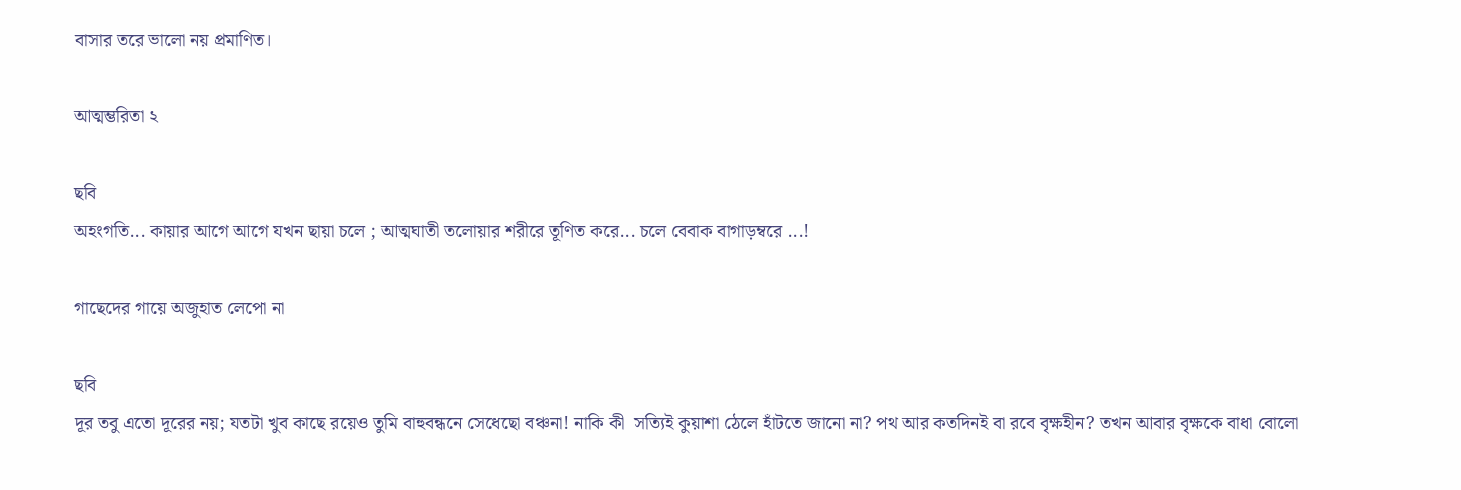বাসার তরে ভালো নয় প্রমাণিত।

আত্মম্ভরিতা ২

ছবি
অহংগতি... কায়ার আগে আগে যখন ছায়া চলে ; আত্মঘাতী তলোয়ার শরীরে তূণিত করে... চলে বেবাক বাগাড়ম্বরে ...!

গাছেদের গায়ে অজুহাত লেপো না

ছবি
দূর তবু এতো দূরের নয়; যতটা খুব কাছে রয়েও তুমি বাহুবন্ধনে সেধেছো বঞ্চনা! নাকি কী  সত্যিই কুয়াশা ঠেলে হাঁটতে জানো না? পথ আর কতদিনই বা রবে বৃক্ষহীন? তখন আবার বৃক্ষকে বাধা বোলো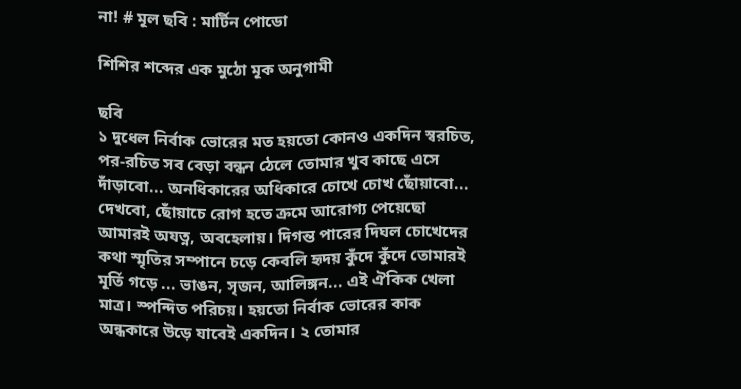না! # মূল ছবি : মার্টিন পোডো

শিশির শব্দের এক মুঠো মূক অনুগামী

ছবি
১ দুধেল নির্বাক ভোরের মত হয়তো কোনও একদিন স্বরচিত, পর-রচিত সব বেড়া বন্ধন ঠেলে তোমার খুব কাছে এসে দাঁড়াবো... অনধিকারের অধিকারে চোখে চোখ ছোঁয়াবো... দেখবো, ছোঁয়াচে রোগ হতে ক্রমে আরোগ্য পেয়েছো আমারই অযত্ন, অবহেলায়। দিগন্ত পারের দিঘল চোখেদের কথা স্মৃতির সম্পানে চড়ে কেবলি হৃদয় কুঁদে কুঁদে তোমারই মূর্তি গড়ে ... ভাঙন, সৃজন, আলিঙ্গন... এই ঐকিক খেলা মাত্র। স্পন্দিত পরিচয়। হয়তো নির্বাক ভোরের কাক অন্ধকারে উড়ে যাবেই একদিন। ২ তোমার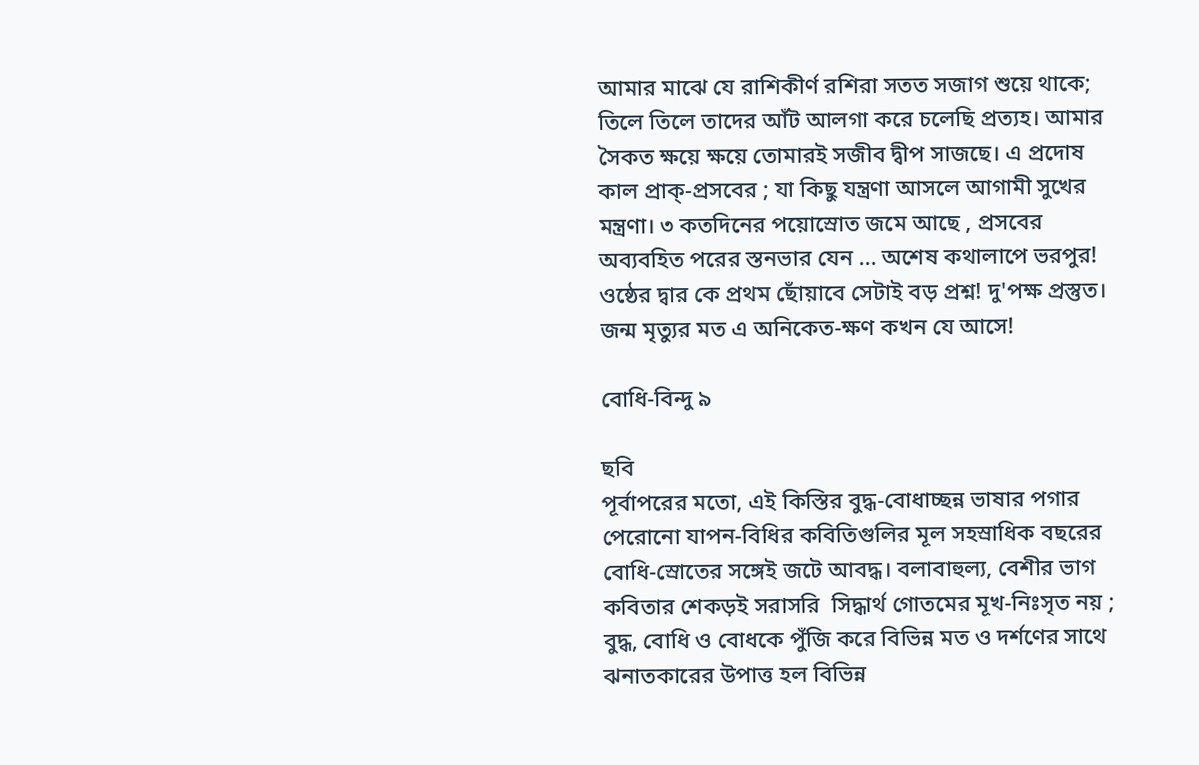আমার মাঝে যে রাশিকীর্ণ রশিরা সতত সজাগ শুয়ে থাকে; তিলে তিলে তাদের আঁট আলগা করে চলেছি প্রত্যহ। আমার সৈকত ক্ষয়ে ক্ষয়ে তোমারই সজীব দ্বীপ সাজছে। এ প্রদোষ কাল প্রাক্-প্রসবের ; যা কিছু যন্ত্রণা আসলে আগামী সুখের মন্ত্রণা। ৩ কতদিনের পয়োস্রোত জমে আছে , প্রসবের অব্যবহিত পরের স্তনভার যেন ... অশেষ কথালাপে ভরপুর! ওষ্ঠের দ্বার কে প্রথম ছোঁয়াবে সেটাই বড় প্রশ্ন! দু'পক্ষ প্রস্তুত। জন্ম মৃত্যুর মত এ অনিকেত-ক্ষণ কখন যে আসে!

বোধি-বিন্দু ৯

ছবি
পূর্বাপরের মতো, এই কিস্তির বুদ্ধ-বোধাচ্ছন্ন ভাষার পগার পেরোনো যাপন-বিধির কবিতিগুলির মূল সহস্রাধিক বছরের বোধি-স্রোতের সঙ্গেই জটে আবদ্ধ। বলাবাহুল্য, বেশীর ভাগ কবিতার শেকড়ই সরাসরি  সিদ্ধার্থ গোতমের মূখ-নিঃসৃত নয় ; বুদ্ধ, বোধি ও বোধকে পুঁজি করে বিভিন্ন মত ও দর্শণের সাথে ঝনাতকারের উপাত্ত হল বিভিন্ন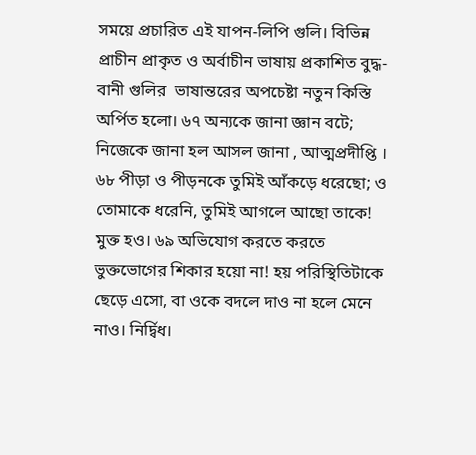সময়ে প্রচারিত এই যাপন-লিপি গুলি। বিভিন্ন প্রাচীন প্রাকৃত ও অর্বাচীন ভাষায় প্রকাশিত বুদ্ধ-বানী গুলির  ভাষান্তরের অপচেষ্টা নতুন কিস্তি অর্পিত হলো। ৬৭ অন্যকে জানা জ্ঞান বটে; নিজেকে জানা হল আসল জানা , আত্মপ্রদীপ্তি । ৬৮ পীড়া ও পীড়নকে তুমিই আঁকড়ে ধরেছো; ও তোমাকে ধরেনি, তুমিই আগলে আছো তাকে! মুক্ত হও। ৬৯ অভিযোগ করতে করতে ভুক্তভোগের শিকার হয়ো না! হয় পরিস্থিতিটাকে ছেড়ে এসো, বা ওকে বদলে দাও না হলে মেনে নাও। নির্দ্বিধ।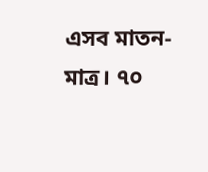এসব মাতন-মাত্র। ৭০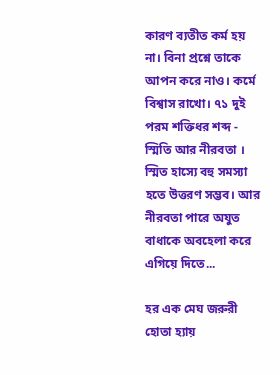কারণ ব্যতীত কর্ম হয় না। বিনা প্রশ্নে তাকে আপন করে নাও। কর্মে বিশ্বাস রাখো। ৭১ দুই পরম শক্তিধর শব্দ - স্মিতি আর নীরবতা । স্মিত হাস্যে বহু সমস্যা হতে উত্তরণ সম্ভব। আর নীরবতা পারে অযুত বাধাকে অবহেলা করে  এ‌গিয়ে দিতে...

হর এক মেঘ জরুরী হোতা হ্যায়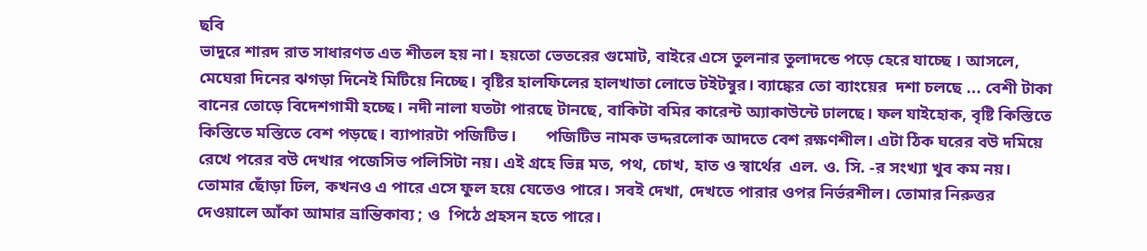ছবি
ভাদুরে শারদ রাত সাধারণত এত শীতল হয় না। হয়তো ভেতরের গুমোট, বাইরে এসে তুলনার তুলাদন্ডে পড়ে হেরে যাচ্ছে । আসলে, মেঘেরা দিনের ঝগড়া দিনেই মিটিয়ে নিচ্ছে। বৃষ্টির হালফিলের হালখাতা লোভে টইটম্বুর। ব্যাঙ্কের তো ব্যাংয়ের  দশা চলছে ... বেশী টাকা বানের তোড়ে বিদেশগামী হচ্ছে। নদী নালা যতটা পারছে টানছে, বাকিটা বমির কারেন্ট অ্যাকাউন্টে ঢালছে। ফল যাইহোক, বৃষ্টি কিস্তিতে কিস্তিতে মস্তিতে বেশ পড়ছে। ব্যাপারটা পজিটিভ।       পজিটিভ নামক ভদ্দরলোক আদতে বেশ রক্ষণশীল। এটা ঠিক ঘরের বউ দমিয়ে রেখে পরের বউ দেখার পজেসিভ পলিসিটা নয়। এই গ্রহে ভিন্ন মত, পথ, চোখ, হাত ও স্বার্থের  এল. ও. সি. -র সংখ্যা খুব কম নয়। তোমার ছোঁড়া ঢিল, কখনও এ পারে এসে ফুল হয়ে যেতেও পারে। সবই দেখা, দেখতে পারার ওপর নির্ভরশীল। তোমার নিরুত্তর দেওয়ালে আঁকা আমার ভ্রান্তিকাব্য ; ও  পিঠে প্রহসন হতে পারে।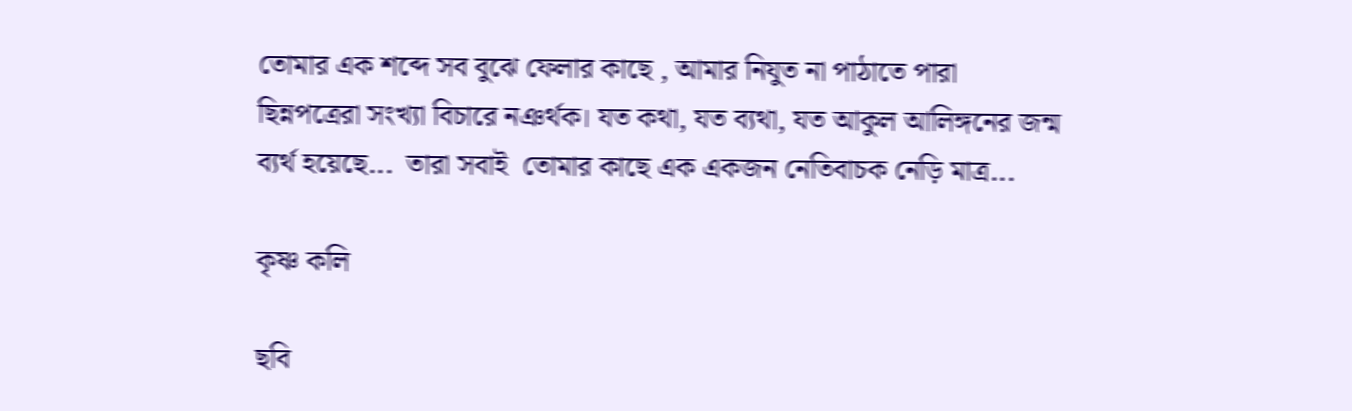তোমার এক শব্দে সব বুঝে ফেলার কাছে , আমার নিযুত না পাঠাতে পারা  ছিন্নপত্রেরা সংখ্যা বিচারে নঞর্থক। যত কথা, যত ব্যথা, যত আকুল আলিঙ্গনের জন্ম ব্যর্থ হয়েছে...  তারা সবাই  তোমার কাছে এক একজন নেতিবাচক নেড়ি মাত্র...

কৃষ্ণ কলি

ছবি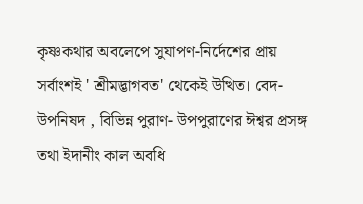কৃষ্ণকথার অবলেপে সুযাপণ-নির্দেশের প্রায় সর্বাংশই ' শ্রীমদ্ভাগবত' থেকেই উত্থিত। বেদ-উপনিষদ , বিভিন্ন পুরাণ- উপপুরাণের ঈশ্বর প্রসঙ্গ তথা ইদানীং কাল অবধি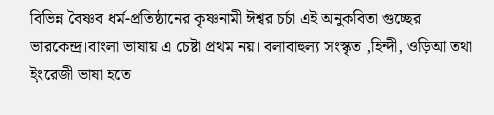বিভিন্ন বৈষ্ণব ধর্ম-প্রতিষ্ঠানের কৃষ্ণনামী ঈশ্বর চর্চা এই অনুকবিতা গুচ্ছের ভারকেন্দ্র।বাংলা ভাষায় এ চেষ্টা প্রথম নয়। বলাবাহুল্য সংস্কৃত ,হিন্দী, ওড়িআ তথা ই়ংরেজী ভাষা হতে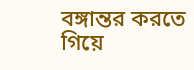বঙ্গান্তর করতে গিয়ে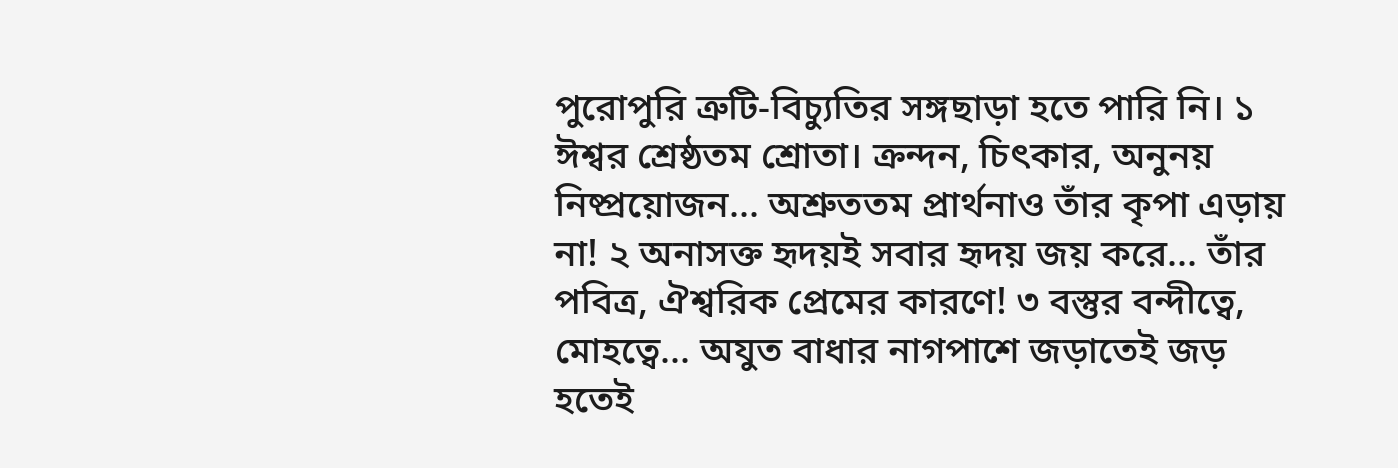পুরোপুরি ত্রুটি-বিচ্যুতির সঙ্গছাড়া হতে পারি নি। ১ ঈশ্বর শ্রেষ্ঠতম শ্রোতা। ক্রন্দন, চিৎকার, অনুনয় নিষ্প্রয়োজন... অশ্রুততম প্রার্থনাও তাঁর কৃপা এড়ায় না! ২ অনাসক্ত হৃদয়ই সবার হৃদয় জয় করে... তাঁর পবিত্র, ঐশ্বরিক প্রেমের কারণে! ৩ বস্তুর বন্দীত্বে, মোহত্বে... অযুত বাধার নাগপাশে জড়াতেই জড় হতেই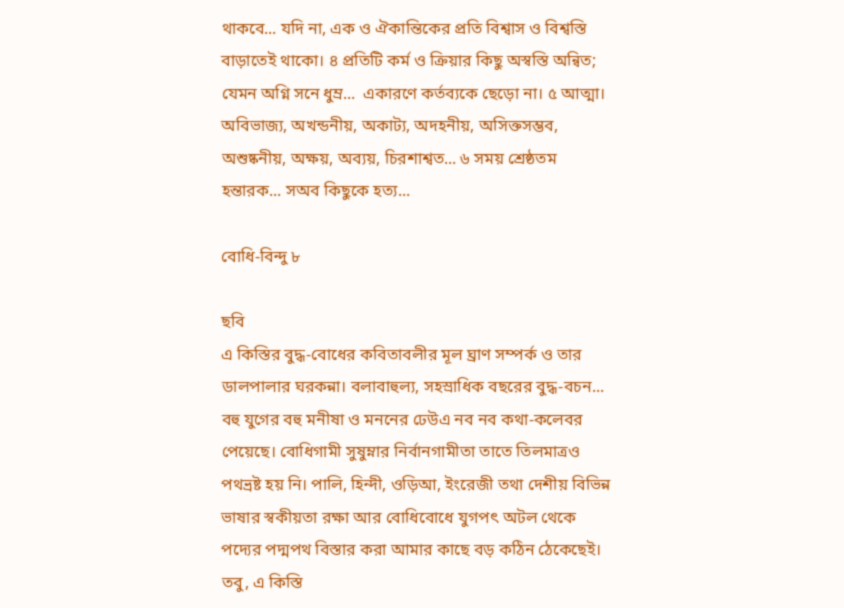থাকবে... যদি না, এক ও ঐকান্তিকের প্রতি বিশ্বাস ও বিশ্বস্তি বাড়াতেই থাকো। ৪ প্রতিটি কর্ম ও ক্রিয়ার কিছু অস্বস্তি অন্বিত; যেমন অগ্নি সনে ধুম্র...  একারণে কর্তব্যকে ছেড়ো না। ৫ আত্মা। অবিভাজ্য, অখন্ডনীয়, অকাট্য, অদহনীয়, অসিক্তসম্ভব, অশুষ্কনীয়, অক্ষয়, অব্যয়, চিরশাশ্বত... ৬ সময় শ্রেষ্ঠতম হন্তারক... সঅব কিছুকে হত্য...

বোধি-বিন্দু ৮

ছবি
এ কিস্তির বুদ্ধ-বোধের কবিতাবলীর মূল ঘ্রাণ সম্পর্ক ও তার ডালপালার ঘরকন্না। বলাবাহুল্য, সহস্রাধিক বছরের বুদ্ধ-বচন...  বহু যুগের বহু মনীষা ও মননের ঢেউএ নব নব কথা-কলেবর পেয়েছে। বোধিগামী সুষুম্নার নির্বানগামীতা তাতে তিলমাত্রও পথভ্রষ্ট হয় নি। পালি, হিন্দী, ওড়িআ, ইংরেজী তথা দেশীয় বিভিন্ন ভাষার স্বকীয়তা রক্ষা আর বোধিবোধে যুগপৎ অটল থেকে পদ্যের পদ্মপথ বিস্তার করা আমার কাছে বড় কঠিন ঠেকেছেই। তবু, এ কিস্তি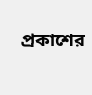প্রকাশের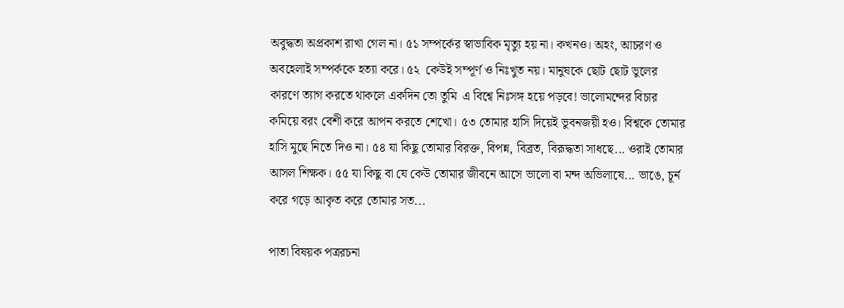অবুদ্ধতা অপ্রকাশ রাখা গেল না। ৫১ সম্পর্কের স্বাভাবিক মৃত্যু হয় না। কখনও। অহং, আচরণ ও অবহেলাই সম্পর্ককে হত্যা করে। ৫২  কেউই সম্পূর্ণ ও নিঃখুত নয়। মানুষকে ছোট ছোট ভুলের কারণে ত্যাগ করতে থাকলে একদিন তো তুমি  এ বিশ্বে নিঃসঙ্গ হয়ে পড়বে! ভালোমন্দের বিচার কমিয়ে বরং বেশী করে আপন করতে শেখো। ৫৩ তোমার হাসি দিয়েই ভুবনজয়ী হও। বিশ্বকে তোমার হাসি মুছে নিতে দিও না। ৫৪ যা কিছু তোমার বিরক্ত, বিপন্ন, বিব্রত, বিরূদ্ধতা সাধছে... ওরাই তোমার আসল শিক্ষক। ৫৫ যা কিছু বা যে কেউ তোমার জীবনে আসে ভালো বা মন্দ অভিলাষে... ভাঙে, চূর্ন করে গড়ে আকৃত করে তোমার সত...

পাতা বিষয়ক পত্ররচনা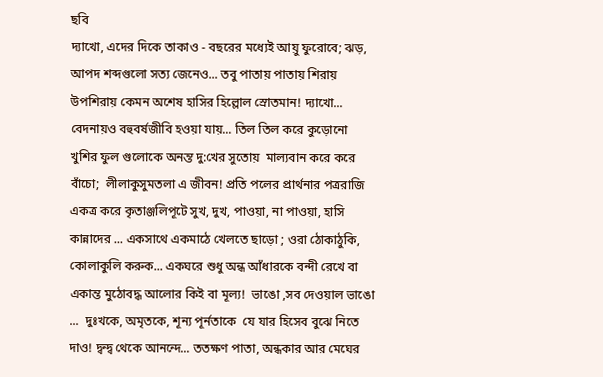ছবি
দ্যাখো, এদের দিকে তাকাও - বছরের মধ্যেই আয়ু ফুরোবে; ঝড়, আপদ শব্দগুলো সত্য জেনেও... তবু পাতায় পাতায় শিরায় উপশিরায় কেমন অশেষ হাসির হিল্লোল স্রোতমান! দ্যাখো... বেদনায়ও বহুবর্ষজীবি হওয়া যায়... তিল তিল করে কুড়োনো খুশির ফুল গুলোকে অনন্ত দু:খের সুতোয়  মাল্যবান করে করে বাঁচো;  লীলাকুসুমতলা এ জীবন! প্রতি পলের প্রার্থনার প‌‌ত্ররাজি একত্র করে কৃতাঞ্জলিপূটে সুখ, দুখ, পাওয়া, না পাওয়া, হাসি কান্নাদের ... একসাথে একমাঠে খেলতে ছাড়ো ; ওরা ঠোকাঠুকি, কোলাকুলি করুক... একঘরে শুধু অন্ধ আঁধারকে বন্দী রেখে বা একান্ত মুঠোবদ্ধ আলোর কিই বা মূল্য!  ভাঙো ,সব দেওয়াল ভাঙো ...  দুঃখকে, অমৃতকে, শূন্য পূর্নতাকে  যে যার হিসেব বুঝে নিতে দাও! দ্বন্দ্ব থেকে আনন্দে... ততক্ষণ পাতা, অন্ধকার আর মেঘের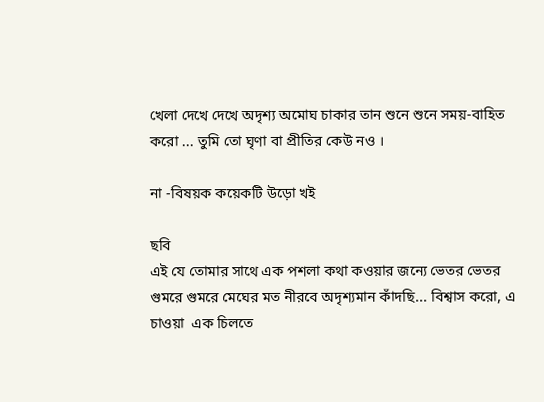খেলা দেখে দেখে অদৃশ্য অমোঘ চাকার তান শুনে শুনে সময়-বাহিত করো ... তুমি তো ঘৃণা বা প্রীতির কেউ নও ।

না -বিষয়ক কয়েকটি উড়ো খই

ছবি
এই যে তোমার সাথে এক পশলা কথা কওয়ার জন্যে ভেতর ভেতর গুমরে গুমরে মেঘের মত নীরবে অদৃশ্যমান কাঁদছি... বিশ্বাস করো, এ চাওয়া  এক চিলতে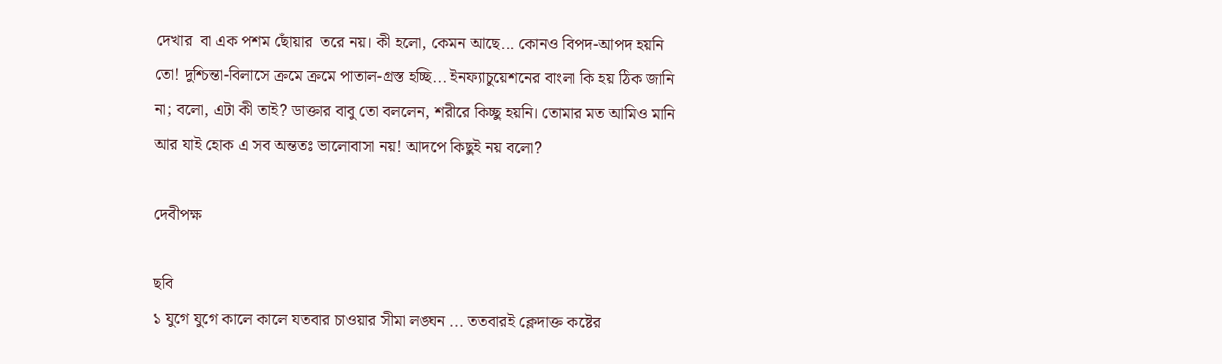দেখার  বা এক পশম ছোঁয়ার  তরে নয়। কী হলো, কেমন আছে... কোনও বিপদ-আপদ হয়নি তো! দুশ্চিন্তা-বিলাসে ক্রমে ক্রমে পাতাল-গ্রস্ত হচ্ছি... ইনফ্যাচুয়েশনের বাংলা কি হয় ঠিক জানি না; বলো, এটা কী তাই? ডাক্তার বাবু তো বললেন, শরীরে কিচ্ছু হয়নি। তোমার মত আমিও মানি আর যাই হোক এ সব অন্ততঃ ভালোবাসা নয়! আদপে কিছুই নয় বলো?

দেবীপক্ষ

ছবি
১ যুগে যুগে কালে কালে যতবার চাওয়ার সীমা লঙ্ঘন ... ততবারই ক্লেদাক্ত কষ্টের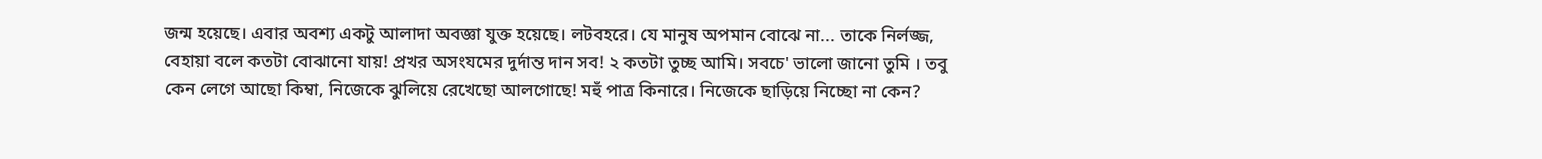জন্ম হয়েছে। এবার অবশ্য একটু আলাদা অবজ্ঞা যুক্ত হয়েছে। লটবহরে। যে মানুষ অপমান বোঝে না... তাকে নির্লজ্জ, বেহায়া বলে কতটা বোঝানো যায়! প্রখর অসংযমের দুর্দান্ত দান সব! ২ কতটা তুচ্ছ আমি। সবচে' ভালো জানো তুমি । তবু কেন লেগে আছো কিম্বা, নিজেকে ঝুলিয়ে রেখেছো আলগোছে! মহুঁ পাত্র কিনারে। নিজেকে ছাড়িয়ে নিচ্ছো না কেন?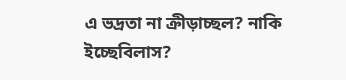এ ভদ্রতা না ক্রীড়াচ্ছল? নাকি ইচ্ছেবিলাস?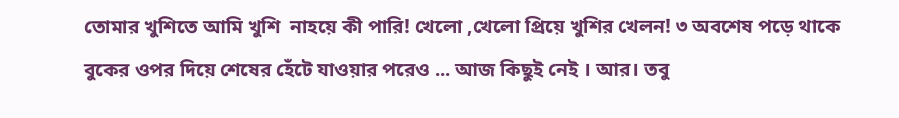তোমার খুশিতে আমি খুশি  নাহয়ে কী পারি! খেলো ,খেলো প্রিয়ে খুশির খেলন! ৩ অবশেষ পড়ে থাকে বুকের ওপর দিয়ে শেষের হেঁটে যাওয়ার পরেও ... আজ কিছুই নেই । আর। তবু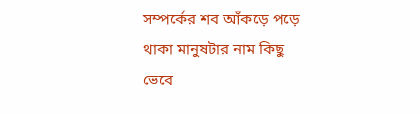সম্পর্কের শব আঁকড়ে পড়ে থাকা মানুষটার নাম কিছু ভেবে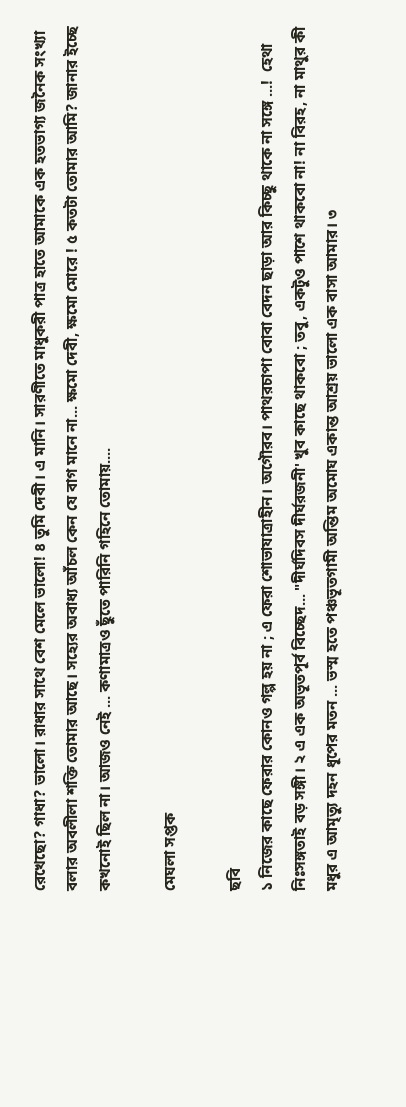রেখেছো? গাধা? ভালো। রাধার সাথে বেশ মেলে ভালো! ৪ তুমি দেবী। এ মানি। সারণীতে মাধুকরী পাত্র হাতে আমাকে এক হতভাগ্য জনৈক সংখ্যা বলার অবলীলা শক্তি তোমার আছে। সহ্যের অবাধ্য আঁচল কেন যে বাগ মানে না... ক্ষমো দেবী, ক্ষমো মোরে ! ৫ কতটা তোমার আমি? জানার ইচ্ছে কখনোই ছিল না। আজও নেই ... কণামাত্রও ছুঁতে পারিনি গহিনে তোমায়....

মেঘলা সপ্তক

ছবি
১ নিজের কাছে ফেরার কোনও গল্প হয় না ; এ ফেরা শোভাযাত্রাহীন। অগৌরব। পাথরচাপা বোবা বেদন ছাড়া আর কিচ্ছু থাকে না সঙ্গে ...!  হেথা নিঃসঙ্গতাই বড় সঙ্গী। ২ এ এক অভূতপূর্ব বিচ্ছেদ... "দীর্ঘদিবস দীর্ঘরজনী' খুব কাছে থাকবো ; তবু, একটুও পাশে থাকবো না! না বিরহ, না মাথুর কী মধুর এ আমৃত্যু দহন ধূপের মতন ... ভস্ম হতে পঞ্চভূতগামী অন্তিম অমোঘ একান্ত আশ্রয় ভালো এক বাসা আমার। ৩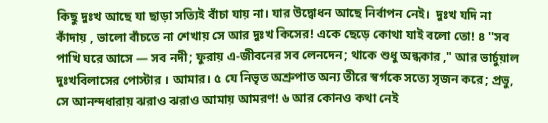কিছু দুঃখ আছে যা ছাড়া সত্যিই বাঁচা যায় না। যার উদ্বোধন আছে নির্বাপন নেই।  দুঃখ যদি না কাঁদায় , ভালো বাঁচতে না শেখায় সে আর দুঃখ কিসের! একে ছেড়ে কোথা যাই বলো তো! ৪ ''সব পাখি ঘরে আসে — সব নদী; ফুরায় এ-জীবনের সব লেনদেন; থাকে শুধু অন্ধকার ," আর ভার্চুয়াল দুঃখবিলাসের পোস্টার । আমার। ৫ যে নিভৃত অশ্রুপাত অন্য তীরে স্বর্গকে সত্যে সৃজন করে; প্রভু, সে আনন্দধারায় ঝরাও ঝরাও আমায় আমরণ! ৬ আর কোনও কথা নেই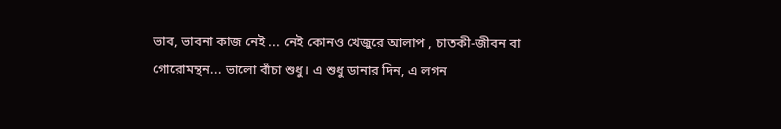ভাব, ভাবনা কাজ নেই ... নেই কোনও খেজুরে আলাপ , চাতকী-জীবন বা গোরোমন্থন... ভালো বাঁচা শুধু। এ শুধু ডানার দিন, এ লগন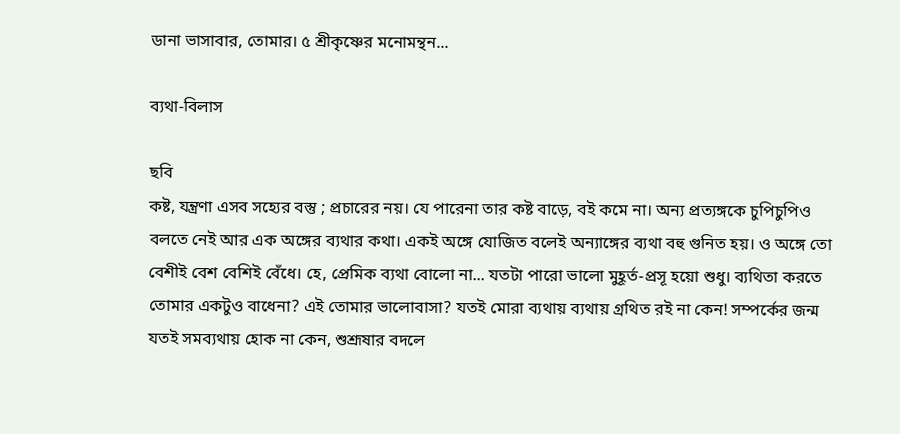ডানা ভাসাবার, তোমার। ৫ শ্রীকৃষ্ণের মনোমন্থন...

ব্যথা-বিলাস

ছবি
কষ্ট, যন্ত্রণা এসব সহ্যের বস্তু ; প্রচারের নয়। যে পারেনা তার কষ্ট বাড়ে, বই কমে না। অন্য প্রত্যঙ্গকে চুপিচুপিও বলতে নেই আর এক অঙ্গের ব্যথার কথা। একই অঙ্গে যোজিত বলেই অন্যাঙ্গের ব্যথা বহু গুনিত হয়। ও অঙ্গে তো বেশীই বেশ বেশিই বেঁধে। হে, প্রেমিক ব্যথা বোলো না... যতটা পারো ভালো মুহূর্ত-প্রসূ হয়ো শুধু। ব্যথিতা করতে তোমার একটুও বাধেনা? এই তোমার ভালোবাসা? যতই মোরা ব্যথায় ব্যথায় গ্রথিত রই না কেন! সম্পর্কের জন্ম যতই সমব্যথায় হোক না কেন, শুশ্রূষার বদলে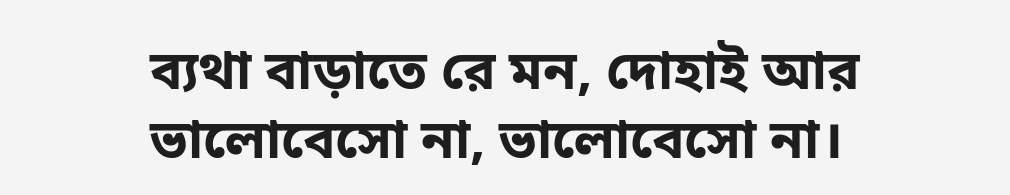ব্যথা বাড়াতে রে মন, দোহাই আর ভালোবেসো না, ভালোবেসো না।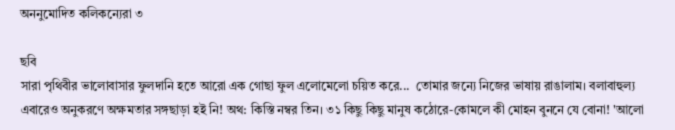অননুমোদিত কলিকন্যেরা ৩

ছবি
সারা পৃথিবীর ভালোবাসার ফুলদানি হতে আরো এক গোছা ফুল এলোমেলো চয়িত করে...  তোমার জন্যে নিজের ভাষায় রাঙালাম। বলাবাহুল্য এবারেও অনুকরণে অক্ষমতার সঙ্গছাড়া হই নি! অথ: কিস্তি নম্বর তিন। ৩১ কিছু কিছু মানুষ কঠোরে-কোমলে কী মোহন বুননে যে বোনা! 'আলো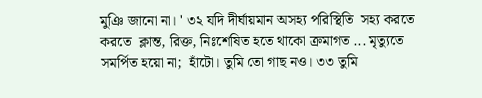মুঞি জানো না। ' ৩২ যদি দীর্ঘায়মান অসহ্য পরিস্থিতি  সহ্য করতে করতে  ক্লান্ত, রিক্ত, নিঃশেষিত হতে থাকো ক্রমাগত ... মৃত্যুতে সমর্পিত হয়ো না;  হাঁটো। তুমি তো গাছ নও। ৩৩ তুমি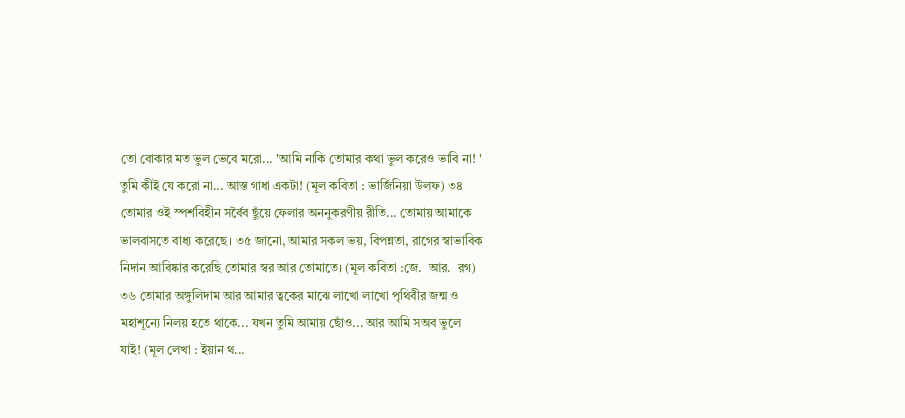তো বোকার মত ভুল ভেবে মরো... 'আমি নাকি তোমার কথা ভুল করেও ভাবি না! ' তুমি কীই যে করো না... আস্ত গাধা একটা! (মূল কবিতা : ভার্জিনিয়া উলফ) ৩৪ তোমার ওই স্পর্শবিহীন সর্বৈব ছুঁয়ে ফেলার অননুকরণীয় রীতি... তোমায় আমাকে ভালবাসতে বাধ্য করেছে। ৩৫ জানো, আমার সকল ভয়, বিপন্নতা, রাগের স্বাভাবিক নিদান আবিষ্কার করেছি তোমার স্বর আর তোমাতে। (মূল কবিতা :জে.  আর.  রগ) ৩৬ তোমার অঙ্গুলিদাম আর আমার ত্বকের মাঝে লাখো লাখো পৃথিবীর জন্ম ও মহাশূন্যে নিলয় হতে থাকে... যখন তুমি আমায় ছোঁও... আর আমি সঅব ভুলে যাই! (মূল লেখা : ইয়ান থ...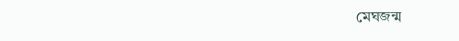মেঘজন্ম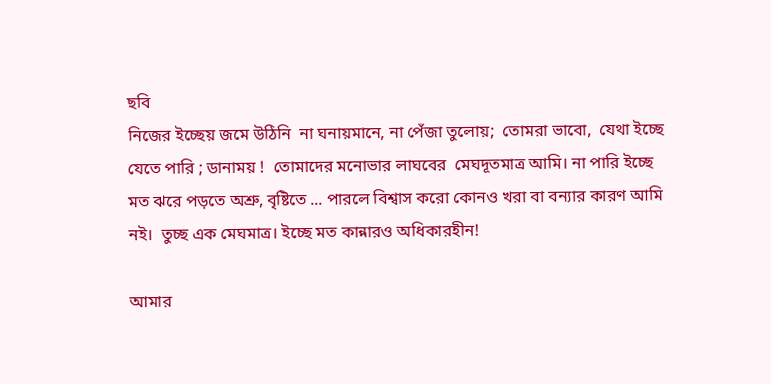ছবি
নিজের ইচ্ছেয় জমে উঠিনি  না ঘনায়মানে, না পেঁজা তুলোয়;  তোমরা ভাবো,  যেথা ইচ্ছে যেতে পারি ; ডানাময় !  তোমাদের মনোভার লাঘবের  মেঘদূতমাত্র আমি। না পারি ইচ্ছে মত ঝরে পড়তে অশ্রু, বৃষ্টিতে ... পারলে বিশ্বাস করো কোনও খরা বা বন্যার কারণ আমি নই।  তুচ্ছ এক মেঘমাত্র। ইচ্ছে মত কান্নারও অধিকারহীন!

আমার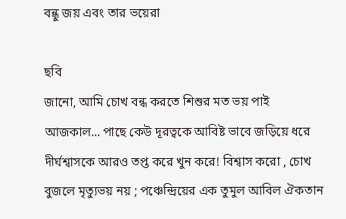বন্ধু জয় এবং তার ভয়েরা

ছবি
জানো, আমি চোখ বন্ধ করতে শিশুর মত ভয় পাই আজকাল... পাছে কেউ দূরত্বকে আবিষ্ট ভাবে জড়িয়ে ধরে দীর্ঘশ্বাসকে আরও তপ্ত করে খুন করে! বিশ্বাস করো , চোখ বুজলে মৃত্যুভয় নয় ; পঞ্চেন্দ্রিয়ের এক তুমুল আবিল ঐকতান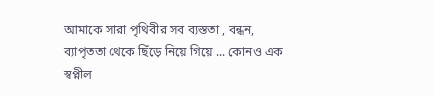আমাকে সারা পৃথিবীর সব ব্যস্ততা , বন্ধন, ব্যাপৃততা থেকে ছিঁড়ে নিয়ে গিয়ে ... কোনও এক স্বপ্নীল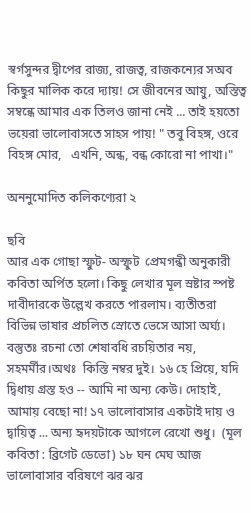স্বর্গসুন্দর দ্বীপের রাজ্য, রাজত্ব, রাজকন্যের সঅব কিছুর মালিক করে দ্যায়! সে জীবনের আয়ু, অস্তিত্ব সম্বন্ধে আমার এক তিলও জানা নেই ... তাই হয়তো ভয়েরা ভালোবাসতে সাহস পায়! " তবু বিহঙ্গ, ওরে বিহঙ্গ মোর,   এখনি, অন্ধ, বন্ধ কোরো না পাখা।"

অননুমোদিত কলিকণ্যেরা ২

ছবি
আর এক গোছা স্ফুট- অস্ফুট  প্রেমগন্ধী অনুকারী কবিতা অর্পিত হলো। কিছু লেখার মূল স্রষ্টার স্পষ্ট দাবীদারকে উল্লেখ করতে পারলাম। ব্যতীতরা বিভিন্ন ভাষার প্রচলিত স্রোতে ভেসে আসা অর্ঘ্য। বস্তুতঃ রচনা তো শেষাবধি রচয়িতার নয়, সহমর্মীর।অথঃ  কিস্তি নম্বর দুই। ১৬ হে প্রিয়ে, যদি দ্বিধায় গ্রস্ত হও -- আমি না অন্য কেউ। দোহাই, আমায় বেছো না! ১৭ ভালোবাসার একটাই দায় ও দ্বায়িত্ব ... অন্য হৃদয়টাকে আগলে রেখো শুধু।  (মূল কবিতা : ব্রিগেট ডেভো) ১৮ ঘন মেঘ আজ ভালোবাসার বরিষণে ঝর ঝর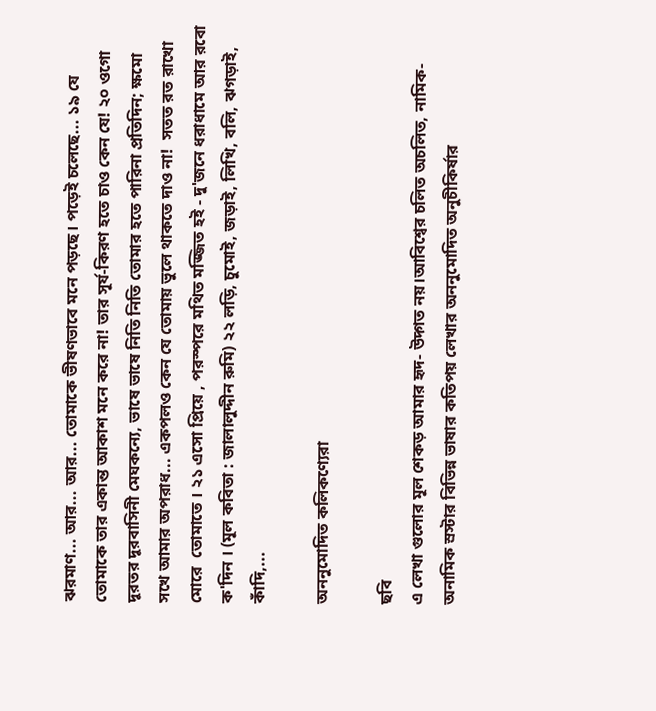ঝরমাণ... আর... আর... তোমাকে ভীষণভাবে মনে পড়ছে। পড়েই চলেছে... ১৯ যে তোমাকে তার একান্ত আকাশ মনে করে না! তার সূর্য-কিরণ হতে চাও কেন যে! ২০ ওগো দূরতর দূরবাসিনী মেঘকন্যে, ভাষে ভাষে নিতি নিতি তোমার হতে পারিনা প্রতিদিন; ক্ষমো সখে আমার অপরাধ... একপলও কেন যে তোমায় ভুলে থাকতে দাও না!  সতত রত রাখো মোরে  তোমাতে । ২১ এসো প্রিয়ে , পরস্পরে মথিত মজ্জিত হই - দু'জনে ধরাধামে আর রবো ক'দিন । (মূল কবিতা : জালালুদ্দীন রুমি) ২২ লড়ি, চুমোই, জড়াই, লিখি, বলি, ঝগড়াই, কাঁদি,...

অননুমোদিত কলিকণ্যেরা

ছবি
এ লেখা গুলোর মূল শেকড় আমার হৃদ- উদ্গত নয়।আবিশ্বের চলিত অচলিত, নামিক- অনামিক স্রস্টার বিভিন্ন ভাষার কতিপয় লেখার অননুমোদিত অনুচীকির্ষার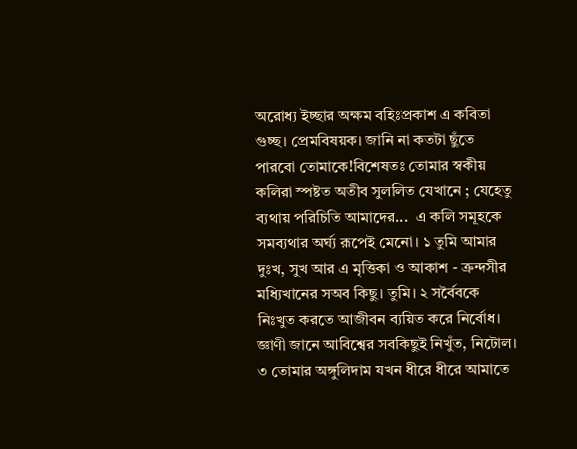অরোধ্য ইচ্ছার অক্ষম বহিঃপ্রকাশ এ কবিতা গুচ্ছ। প্রেমবিষয়ক। জানি না কতটা ছুঁতে পারবো তোমাকে!বিশেষতঃ তোমার স্বকীয় কলিরা স্পষ্টত অতীব সুললিত যেখানে ; যেহেতু ব্যথায় পরিচিতি আমাদের...  এ কলি সমূহকে সমব্যথার অর্ঘ্য রূপেই মেনো। ১ তুমি আমার দুঃখ, সুখ আর এ মৃত্তিকা ও আকাশ - ক্রন্দসীর মধ্যিখানের সঅব কিছু। তুমি। ২ সর্বৈবকে নিঃখুত করতে আজীবন ব্যয়িত করে নির্বোধ। জ্ঞাণী জানে আবিশ্বের সবকিছুই নিখুঁত, নিটোল। ৩ তোমার অঙ্গুলিদাম যখন ধীরে ধীরে আমাতে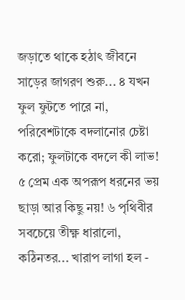জড়াতে থাকে হঠাৎ জীবনে সাড়ের জাগরণ শুরু... ৪ যখন ফুল ফুটতে পারে না, পরিবেশটাকে বদলানোর চেষ্টা করো; ফুলটাকে বদলে কী লাভ! ৫ প্রেম এক অপরূপ ধরনের ভয় ছাড়া আর কিছু নয়! ৬ পৃথিবীর সবচেয়ে তীক্ষ্ণ ধারালো, কঠিনতর... খারাপ লাগা হল -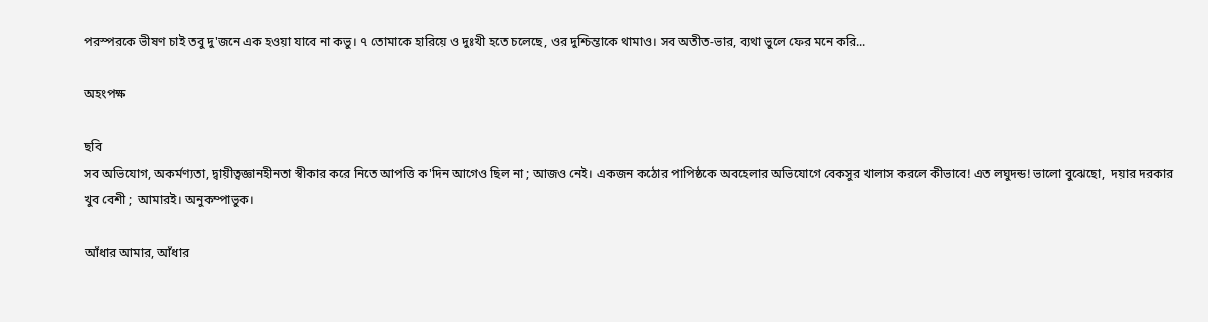পরস্পরকে ভীষণ চাই তবু দু'জনে এক হওয়া যাবে না কভু। ৭ তোমাকে হারিয়ে ও দুঃখী হতে চলেছে, ওর দুশ্চিন্তাকে থামাও। সব অতীত-ভার, ব্যথা ভুলে ফের মনে করি...

অহংপক্ষ

ছবি
সব অভিযোগ, অকর্মণ্যতা, দ্বায়ীত্বজ্ঞানহীনতা স্বীকার করে নিতে আপত্তি ক'দিন আগেও ছিল না ; আজও নেই। একজন কঠোর পাপিষ্ঠকে অবহেলার অভিযোগে বেকসুর খালাস করলে কীভাবে! এত লঘুদন্ড! ভালো বুঝেছো,  দয়ার দরকার খুব বেশী ;  আমারই। অনুকম্পাভুক।

আঁধার আমার, আঁধার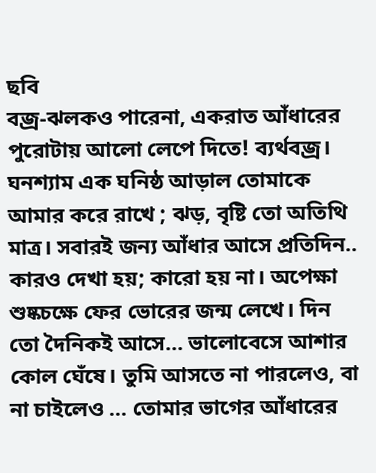ছবি
বজ্র-ঝলকও পারেনা, একরাত আঁধারের পুরোটায় আলো লেপে দিতে! ব্যর্থবজ্র। ঘনশ্যাম এক ঘনিষ্ঠ আড়াল তোমাকে আমার করে রাখে ; ঝড়, বৃষ্টি তো অতিথি মাত্র। সবারই জন্য আঁধার আসে প্রতিদিন.. কারও দেখা হয়; কারো হয় না। অপেক্ষা শুষ্কচক্ষে ফের ভোরের জন্ম লেখে। দিন তো দৈনিকই আসে... ভালোবেসে আশার কোল ঘেঁষে। তুমি আসতে না পারলেও, বা না চাইলেও ... তোমার ভাগের আঁধারের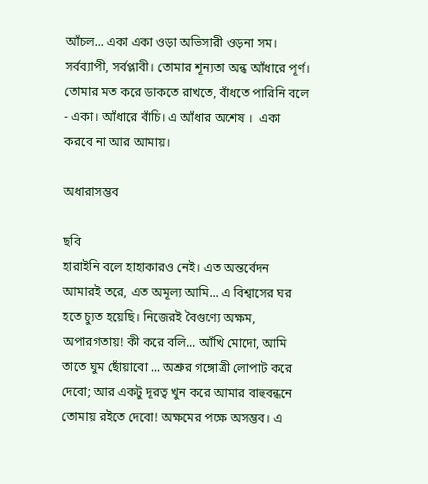আঁচল... একা একা ওড়া অভিসারী ওড়না সম। সর্বব্যাপী, সর্বপ্লাবী। তোমার শূন্যতা অন্ধ আঁধারে পূর্ণ। তোমার মত করে ডাকতে রাখতে, বাঁধতে পারিনি বলে - একা। আঁধারে বাঁচি। এ আঁধার অশেষ ।  একা করবে না আর আমায়।

অধারাসম্ভব

ছবি
হারাইনি বলে হাহাকারও নেই। এত অন্তর্বেদন আমারই তরে, এত অমূল্য আমি... এ বিশ্বাসের ঘর হতে চ্যুত হয়েছি। নিজেরই বৈগুণ্যে অক্ষম, অপারগতায়! কী করে বলি... আঁখি মোদো, আমি তাতে ঘুম ছোঁয়াবো ... অশ্রুর গঙ্গোত্রী লোপাট করে দেবো; আর একটু দূরত্ব খুন করে আমার বাহুবন্ধনে তোমায় রইতে দেবো! অক্ষমের পক্ষে অসম্ভব। এ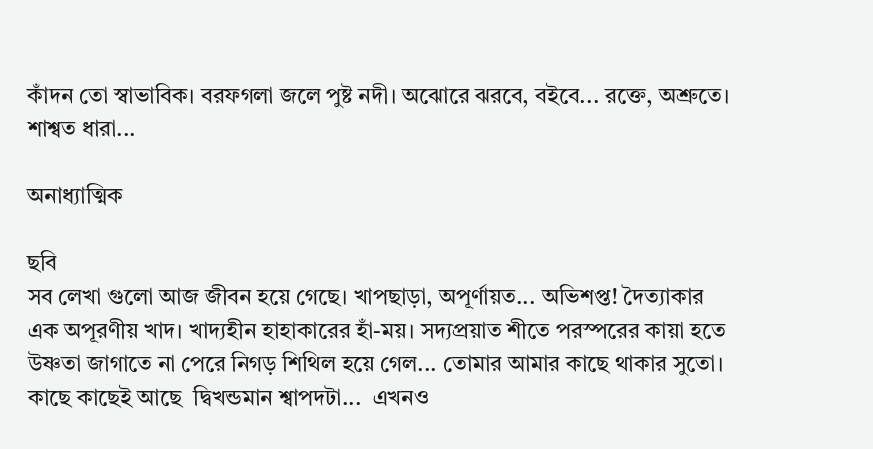কাঁদন তো স্বাভাবিক। বরফগলা জলে পুষ্ট নদী। অঝোরে ঝরবে, বইবে... রক্তে, অশ্রুতে। শাশ্বত ধারা...

অনাধ্যাত্মিক

ছবি
সব লেখা গুলো আজ জীবন হয়ে গেছে। খাপছাড়া, অপূর্ণায়ত... অভিশপ্ত! দৈত্যাকার এক অপূরণীয় খাদ। খাদ্যহীন হাহাকারের হাঁ-ময়। সদ্যপ্রয়াত শীতে পরস্পরের কায়া হতে উষ্ণতা জাগাতে না পেরে নিগড় শিথিল হয়ে গেল... তোমার আমার কাছে থাকার সুতো। কাছে কাছেই আছে  দ্বিখন্ডমান শ্বাপদটা...  এখনও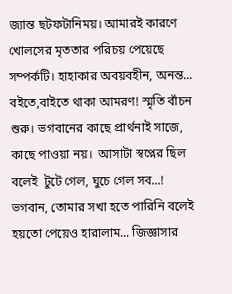জ্যান্ত ছটফটানিময়। আমারই কারণে খোলসের মৃততার পরিচয় পেয়েছে সম্পর্কটি। হাহাকার অবয়বহীন, অনন্ত... বইতে,বাইতে থাকা আমরণ! স্মৃতি বাঁচন শুরু। ভগবানের কাছে প্রার্থনাই সাজে, কাছে পাওয়া নয়।  আসাটা স্বপ্নের ছিল বলেই  টুটে গেল, ঘুচে গেল সব...! ভগবান, তোমার সখা হতে পারিনি বলেই হয়তো পেয়েও হারালাম... জিজ্ঞাসার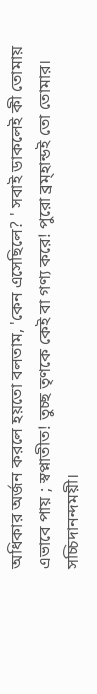অধিকার অর্জন করলে হয়তো বলতাম, 'কেন এসেছিলে? ' সবাই ডাকলেই কী তোমায় এভাবে পায় ; স্বপ্নাতীত! তুচ্ছ তৃণকে কেই বা গণ্য করে! পুরো ব্রম্হান্ডই তো তোমার।  সচ্চিদানন্দময়ী।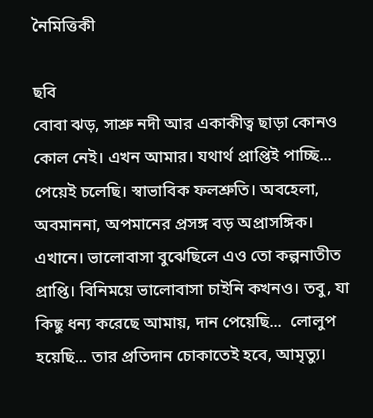নৈমিত্তিকী

ছবি
বোবা ঝড়, সাশ্রু নদী আর একাকীত্ব ছাড়া কোনও কোল নেই। এখন আমার। যথার্থ প্রাপ্তিই পাচ্ছি... পেয়েই চলেছি। স্বাভাবিক ফলশ্রুতি। অবহেলা, অবমাননা, অপমানের প্রসঙ্গ বড় অপ্রাসঙ্গিক। এখানে। ভালোবাসা বুঝেছিলে এও তো কল্পনাতীত প্রাপ্তি। বিনিময়ে ভালোবাসা চাইনি কখনও। তবু, যা কিছু ধন্য করেছে আমায়, দান পেয়েছি...  লোলুপ হয়েছি... তার প্রতিদান চোকাতেই হবে, আমৃত্যু।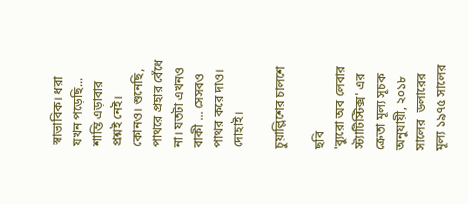স্বাভাবিক। ধরা যখন পড়েছি... শান্তি এড়াবার প্রশ্নই নেই। কোনও। শুনেছি, পাথরে প্রহার বেঁধে না। যতটা এখনও বাকী ... সেসবও পাথর করে দাও। দোহাই।

চুয়াল্লিশের চালশে

ছবি
'ব্যুরো অব লেবার স্ট্যাটিস্টিক্স' এর ক্রেতা মূল্য সূচক অনুযায়ী, ২০১৮ সালের  ডলারের মূল্য ১৯৭৫ সালের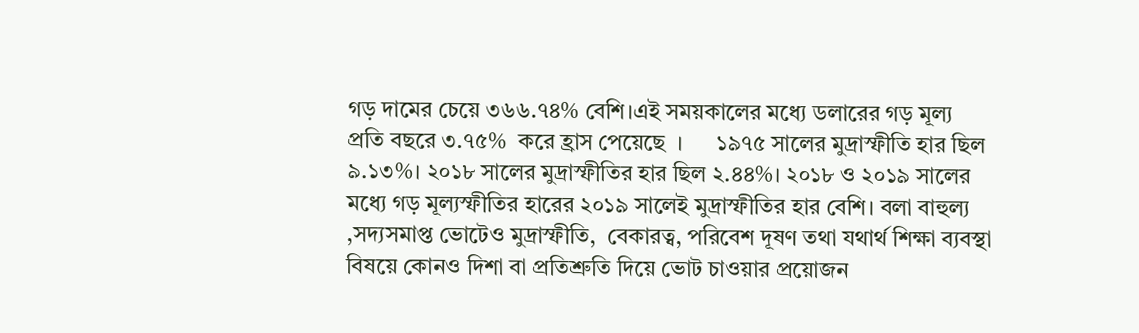গড় দামের চেয়ে ৩৬৬.৭৪% বেশি।এই সময়কালের মধ্যে ডলারের গড় মূল্য প্রতি বছরে ৩.৭৫%  করে হ্রাস পেয়েছে  ।      ১৯৭৫ সালের মুদ্রাস্ফীতি হার ছিল ৯.১৩%। ২০১৮ সালের মুদ্রাস্ফীতির হার ছিল ২.৪৪%। ২০১৮ ও ২০১৯ সালের মধ্যে গড় মূল্যস্ফীতির হারের ২০১৯ সালেই মুদ্রাস্ফীতির হার বেশি। বলা বাহুল্য ,সদ্যসমাপ্ত ভোটেও মুদ্রাস্ফীতি,  বেকারত্ব, পরিবেশ দূষণ তথা যথার্থ শিক্ষা ব্যবস্থা বিষয়ে কোনও দিশা বা প্রতিশ্রুতি দিয়ে ভোট চাওয়ার প্রয়োজন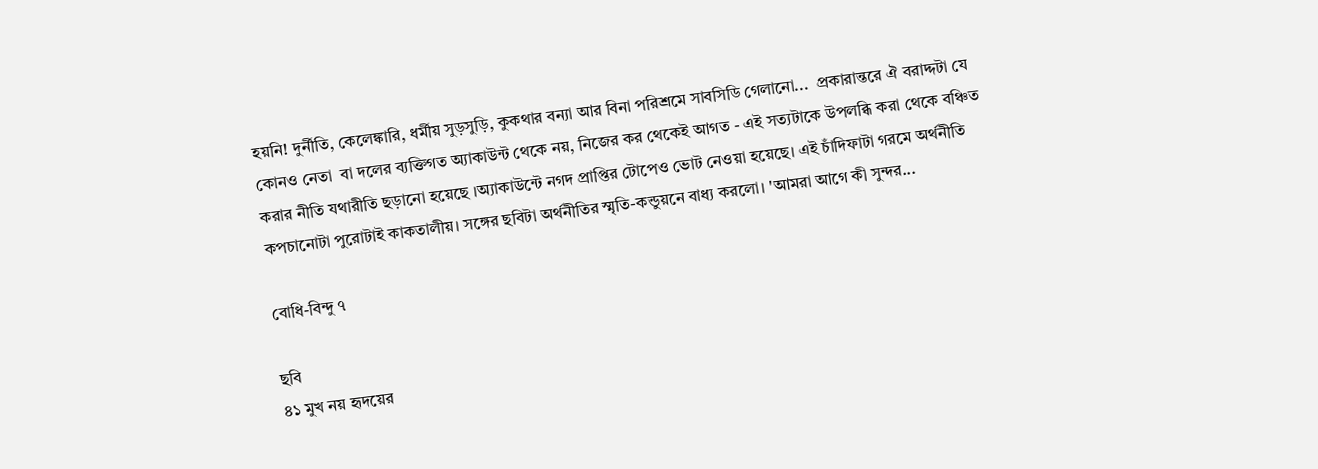হয়নি! দুর্নীতি, কেলেঙ্কারি, ধর্মীয় সুড়সুড়ি, কুকথার বন্যা আর বিনা পরিশ্রমে সাবসিডি গেলানো...  প্রকারান্তরে ঐ বরাদ্দটা যে কোনও নেতা  বা দলের ব্যক্তিগত অ্যাকাউন্ট থেকে নয়, নিজের কর থেকেই আগত - এই সত্যটাকে উপলব্ধি করা থেকে বঞ্চিত করার নীতি যথারীতি ছড়ানো হয়েছে ।অ্যাকাউন্টে নগদ প্রাপ্তির টোপেও ভোট নেওয়া হয়েছে। এই চাঁদিফাটা গরমে অর্থনীতি কপচানোটা পুরোটাই কাকতালীয়। সঙ্গের ছবিটা অর্থনীতির স্মৃতি-কন্ডুয়নে বাধ্য করলো। 'আমরা আগে কী সুন্দর...

বোধি-বিন্দু ৭

ছবি
৪১ মুখ নয় হৃদয়ের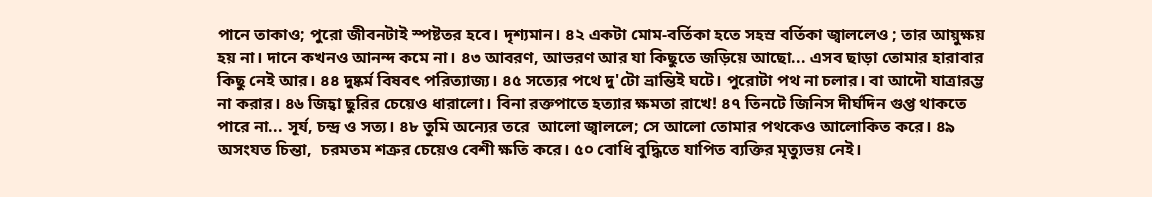পানে তাকাও; পুরো জীবনটাই স্পষ্টতর হবে। দৃশ্যমান। ৪২ একটা মোম-বর্তিকা হতে সহস্র বর্তিকা জ্বাললেও ; তার আয়ুক্ষয় হয় না। দানে কখনও আনন্দ কমে না। ৪৩ আবরণ, আভরণ আর যা কিছুতে জড়িয়ে আছো... এসব ছাড়া তোমার হারাবার কিছু নেই আর। ৪৪ দুষ্কর্ম বিষবৎ পরিত্যাজ্য। ৪৫ সত্যের পথে দু'টো ভ্রান্তিই ঘটে। পুরোটা পথ না চলার। বা আদৌ যাত্রারম্ভ না করার। ৪৬ জিহ্বা ছুরির চেয়েও ধারালো। বিনা রক্তপাতে হত্যার ক্ষমতা রাখে! ৪৭ তিনটে জিনিস দীর্ঘদিন গুপ্ত থাকতে পারে না... সূর্য, চন্দ্র ও সত্য। ৪৮ তুমি অন্যের তরে  আলো জ্বাললে; সে আলো তোমার পথকেও আলোকিত করে। ৪৯  অসংযত চিন্তা,  চরমতম শত্রুর চেয়েও বেশী ক্ষতি করে। ৫০ বোধি বুদ্ধিতে যাপিত ব্যক্তির মৃত্যুভয় নেই।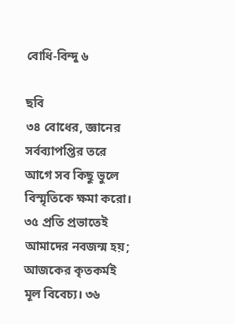বোধি-বিন্দু ৬

ছবি
৩৪ বোধের, জ্ঞানের সর্বব্যাপপ্তির তরে আগে সব কিছু ভুলে বিস্মৃতিকে ক্ষমা করো। ৩৫ প্রতি প্রভাতেই আমাদের নবজন্ম হয়; আজকের কৃতকর্মই মূল বিবেচ্য। ৩৬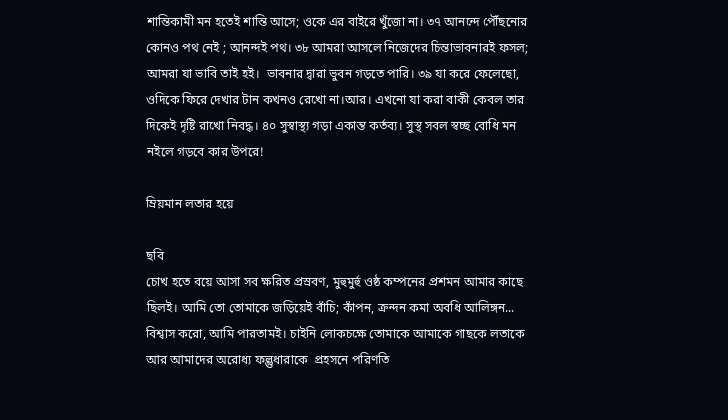শান্তিকামী মন হতেই শান্তি আসে; ওকে এর বাইরে খুঁজো না। ৩৭ আনন্দে পৌঁছনোর কোনও পথ নেই ; আনন্দই পথ। ৩৮ আমরা আসলে নিজেদের চিন্তাভাবনারই ফসল; আমরা যা ভাবি তাই হই।  ভাবনার দ্বারা ভুবন গড়তে পারি। ৩৯ যা করে ফেলেছো, ওদিকে ফিরে দেখার টান কখনও রেখো না।আর। এখনো যা করা বাকী কেবল তার দিকেই দৃষ্টি রাখো নিবদ্ধ। ৪০ সুস্বাস্থ্য গড়া একান্ত কর্তব্য। সুস্থ সবল স্বচ্ছ বোধি মন নইলে গড়বে কার উপরে!

ম্রিয়মান লতার হয়ে

ছবি
চোখ হতে বয়ে আসা সব ক্ষরিত প্রস্রবণ, মুহুমুর্হু ওষ্ঠ কম্পনের প্রশমন আমার কাছে ছিলই। আমি তো তোমাকে জড়িয়েই বাঁচি; কাঁপন, ক্রন্দন কমা অবধি আলিঙ্গন... বিশ্বাস করো, আমি পারতামই। চাইনি লোকচক্ষে তোমাকে আমাকে গাছকে লতাকে আর আমাদের অরোধ্য ফল্গুধারাকে  প্রহসনে পরিণতি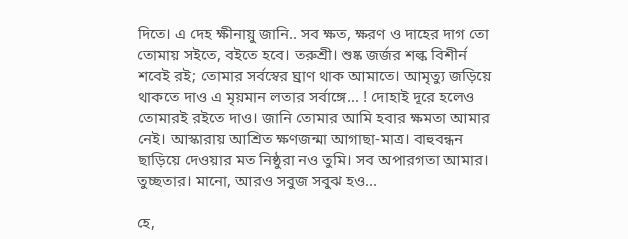দিতে। এ দেহ ক্ষীনায়ু জানি.. সব ক্ষত, ক্ষরণ ও দাহের দাগ তো তোমায় সইতে, বইতে হবে। তরুশ্রী। শুষ্ক জর্জর শল্ক বিশীর্ন শবেই রই; তোমার সর্বস্বের ঘ্রাণ থাক আমাতে। আমৃত্যু জড়িয়ে থাকতে দাও এ মৃয়মান লতার সর্বাঙ্গে... ! দোহাই দূরে হলেও তোমারই রইতে দাও। জানি তোমার আমি হবার ক্ষমতা আমার নেই। আস্কারায় আশ্রিত ক্ষণজন্মা আগাছা-মাত্র। বাহুবন্ধন ছাড়িয়ে দেওয়ার মত নিষ্ঠুরা নও তুমি। সব অপারগতা আমার। তুচ্ছতার। মানো, আরও সবুজ সবুঝ হও...

হে,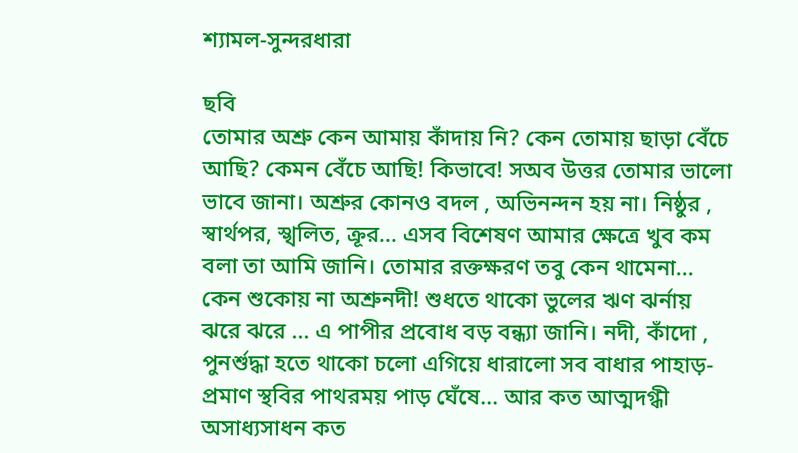শ্যামল-সুন্দরধারা

ছবি
তোমার অশ্রু কেন আমায় কাঁদায় নি? কেন তোমায় ছাড়া বেঁচে আছি? কেমন বেঁচে আছি! কিভাবে! সঅব উত্তর তোমার ভালো ভাবে জানা। অশ্রুর কোনও বদল , অভিনন্দন হয় না। নিষ্ঠুর , স্বার্থপর, স্খলিত, ক্রূর... এসব বিশেষণ আমার ক্ষেত্রে খুব কম বলা তা আমি জানি। তোমার রক্তক্ষরণ তবু কেন থামেনা... কেন শুকোয় না অশ্রুনদী! শুধতে থাকো ভুলের ঋণ ঝর্নায় ঝরে ঝরে ... এ পাপীর প্রবোধ বড় বন্ধ্যা জানি। নদী, কাঁদো , পুনর্শুদ্ধা হতে থাকো চলো এগিয়ে ধারালো সব বাধার পাহাড়-প্রমাণ স্থবির পাথরময় পাড় ঘেঁষে... আর কত আত্মদগ্ধী অসাধ্যসাধন কত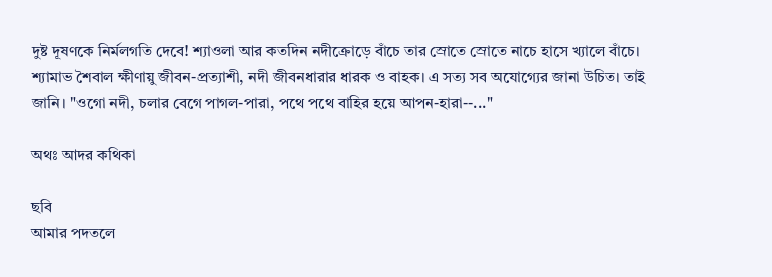দুষ্ট দূষণকে নির্মলগতি দেবে! শ্যাওলা আর কতদিন নদীক্রোড়ে বাঁচে তার স্রোতে স্রোতে নাচে হাসে খ্যালে বাঁচে। শ্যামাভ শৈবাল ক্ষীণায়ু জীবন-প্রত্যাশী, নদী জীবনধারার ধারক ও বাহক। এ সত্য সব অযোগ্যের জানা উচিত। তাই জানি। "ওগো নদী, চলার বেগে পাগল-পারা, পথে পথে বাহির হয়ে আপন-হারা--..."

অথঃ আদর কথিকা

ছবি
আমার পদতলে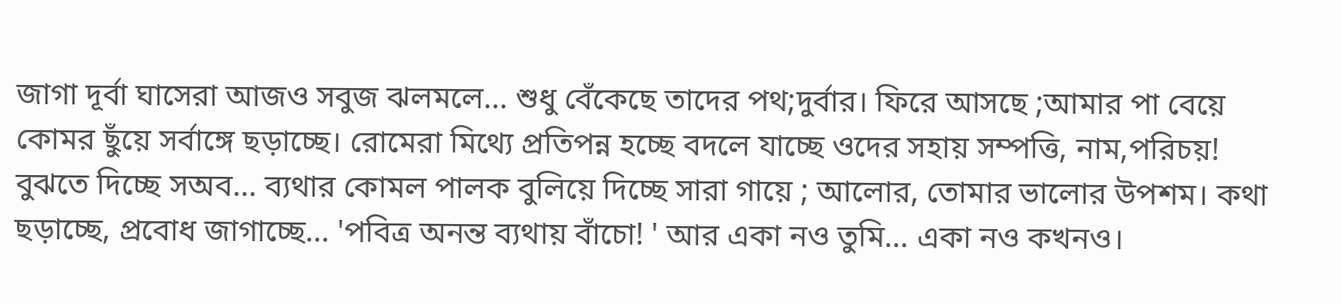জাগা দূর্বা ঘাসেরা আজও সবুজ ঝলমলে... শুধু বেঁকেছে তাদের পথ;দুর্বার। ফিরে আসছে ;আমার পা বেয়ে কোমর ছুঁয়ে সর্বাঙ্গে ছড়াচ্ছে। রোমেরা মিথ্যে প্রতিপন্ন হচ্ছে বদলে যাচ্ছে ওদের সহায় সম্পত্তি, নাম,পরিচয়! বুঝতে দিচ্ছে সঅব... ব্যথার কোমল পালক বুলিয়ে দিচ্ছে সারা গায়ে ; আলোর, তোমার ভালোর উপশম। কথা ছড়াচ্ছে, প্রবোধ জাগাচ্ছে... 'পবিত্র অনন্ত ব্যথায় বাঁচো! ' আর একা নও তুমি... একা নও কখনও।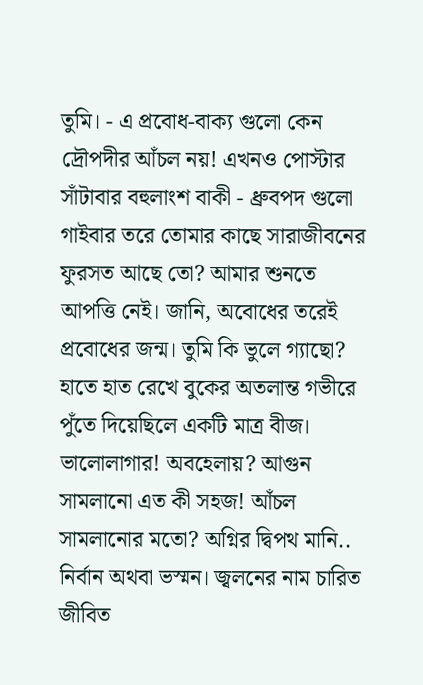তুমি। - এ প্রবোধ-বাক্য গুলো কেন দ্রৌপদীর আঁচল নয়! এখনও পোস্টার সাঁটাবার বহুলাংশ বাকী - ধ্রুবপদ গুলো গাইবার তরে তোমার কাছে সারাজীবনের ফুরসত আছে তো? আমার শুনতে আপত্তি নেই। জানি, অবোধের তরেই প্রবোধের জন্ম। তুমি কি ভুলে গ্যাছো? হাতে হাত রেখে বুকের অতলান্ত গভীরে পুঁতে দিয়েছিলে একটি মাত্র বীজ। ভালোলাগার! অবহেলায়? আগুন সামলানো এত কী সহজ! আঁচল সামলানোর মতো? অগ্নির দ্বিপথ মানি.. নির্বান অথবা ভস্মন। জ্বলনের নাম চারিত জীবিত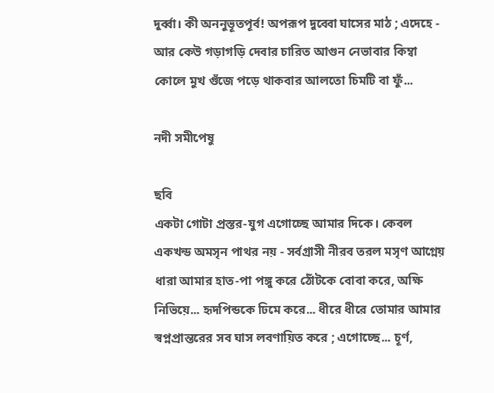দুর্ব্বা। কী অননুভূতপূর্ব! অপরূপ দুব্বো ঘাসের মাঠ ; এদেহে - আর কেউ গড়াগড়ি দেবার চারিত আগুন নেভাবার কিম্বা কোলে মুখ গুঁজে পড়ে থাকবার আলতো চিমটি বা ফুঁ...

নদী সমীপেষু

ছবি
একটা গোটা প্রস্তর-যুগ এগোচ্ছে আমার দিকে। কেবল একখন্ড অমসৃন পাথর নয় - সর্বগ্রাসী নীরব তরল মসৃণ আগ্নেয় ধারা আমার হাত-পা পঙ্গু করে ঠোঁটকে বোবা করে, অক্ষি নিভিয়ে... হৃদপিন্ডকে ঢিমে করে... ধীরে ধীরে তোমার আমার স্বপ্নপ্রান্তরের সব ঘাস লবণায়িত করে ; এগোচ্ছে... চূর্ণ,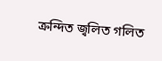ক্রন্দিত জ্বলিত গলিত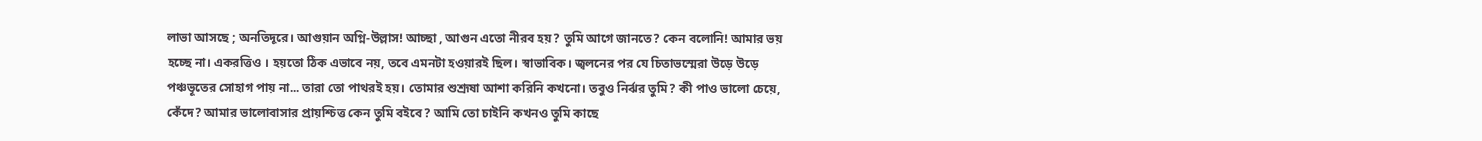লাভা আসছে ; অনতিদূরে। আগুয়ান অগ্নি-উল্লাস! আচ্ছা , আগুন এতো নীরব হয়? তুমি আগে জানতে? কেন বলোনি! আমার ভয় হচ্ছে না। একরত্তিও । হয়তো ঠিক এভাবে নয়, তবে এমনটা হওয়ারই ছিল। স্বাভাবিক। জ্বলনের পর যে চিতাভস্মেরা উড়ে উড়ে পঞ্চভূতের সোহাগ পায় না... তারা তো পাথরই হয়। তোমার শুশ্রূষা আশা করিনি কখনো। তবুও নির্ঝর তুমি? কী পাও ভালো চেয়ে, কেঁদে? আমার ভালোবাসার প্রায়শ্চিত্ত কেন তুমি বইবে? আমি তো চাইনি কখনও তুমি কাছে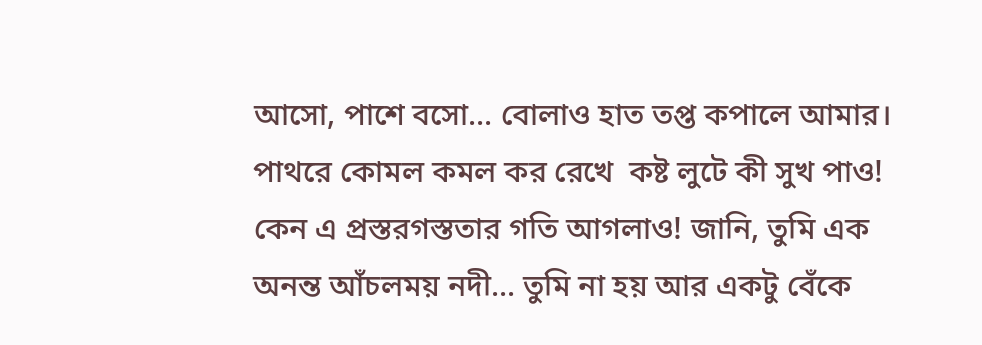আসো, পাশে বসো... বোলাও হাত তপ্ত কপালে আমার। পাথরে কোমল কমল কর রেখে  কষ্ট লুটে কী সুখ পাও! কেন এ প্রস্তরগস্ততার গতি আগলাও! জানি, তুমি এক অনন্ত আঁচলময় নদী... তুমি না হয় আর একটু বেঁকে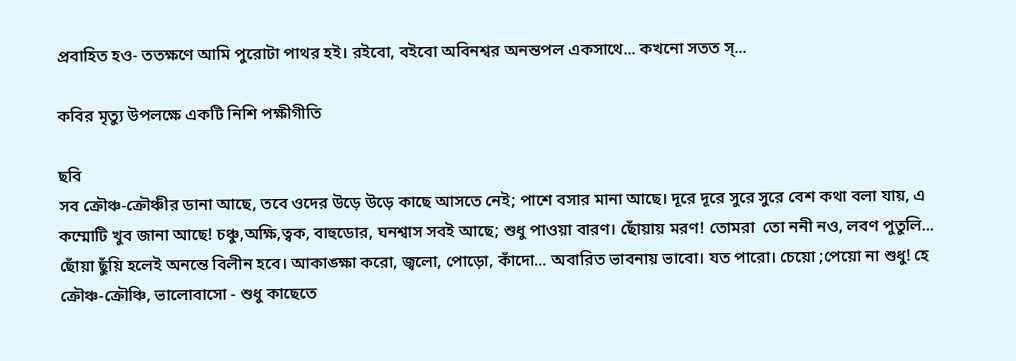প্রবাহিত হও- ততক্ষণে আমি পুরোটা পাথর হই। রইবো, বইবো অবিনশ্বর অনন্তপল একসাথে... কখনো সতত স্...

কবির মৃত্যু উপলক্ষে একটি নিশি পক্ষীগীতি

ছবি
সব ক্রৌঞ্চ-ক্রৌঞ্চীর ডানা আছে, তবে ওদের উড়ে উড়ে কাছে আসতে নেই; পাশে বসার মানা আছে। দূরে দূরে সুরে সুরে বেশ কথা বলা যায়, এ কম্মোটি খুব জানা আছে! চঞ্চু,অক্ষি,ত্বক, বাহুডোর, ঘনশ্বাস সবই আছে; শুধু পাওয়া বারণ। ছোঁয়ায় মরণ! তোমরা  তো ননী নও, লবণ পুতুলি... ছোঁয়া ছুঁয়ি হলেই অনন্তে বিলীন হবে। আকাঙ্ক্ষা করো, জ্বলো, পোড়ো, কাঁদো... অবারিত ভাবনায় ভাবো। যত পারো। চেয়ো ;পেয়ো না শুধু! হে ক্রৌঞ্চ-ক্রৌঞ্চি, ভালোবাসো - শুধু কাছেতে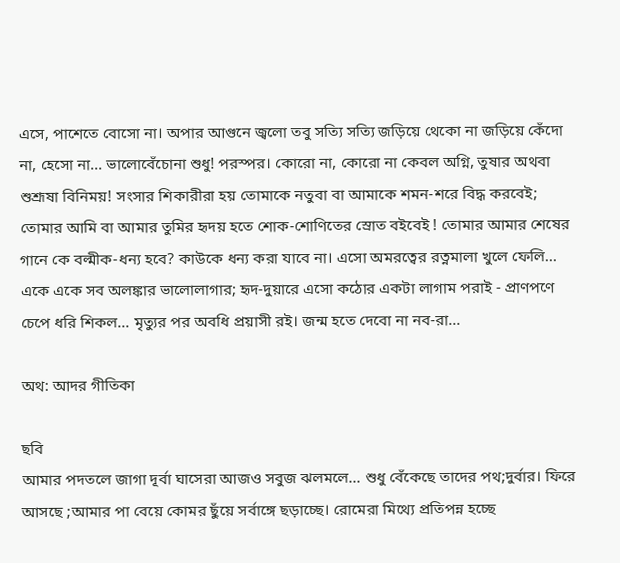এসে, পাশেতে বোসো না। অপার আগুনে জ্বলো তবু সত্যি সত্যি জড়িয়ে থেকো না জড়িয়ে কেঁদো না, হেসো না... ভালোবেঁচোনা শুধু! পরস্পর। কোরো না, কোরো না কেবল অগ্নি, তুষার অথবা শুশ্রূষা বিনিময়! সংসার শিকারীরা হয় তোমাকে নতুবা বা আমাকে শমন-শরে বিদ্ধ করবেই; তোমার আমি বা আমার তুমির হৃদয় হতে শোক-শোণিতের স্রোত বইবেই ! তোমার আমার শেষের গানে কে বল্মীক-ধন্য হবে? কাউকে ধন্য করা যাবে না। এসো অমরত্বের রত্নমালা খুলে ফেলি... একে একে সব অলঙ্কার ভালোলাগার; হৃদ-দুয়ারে এসো কঠোর একটা লাগাম পরাই - প্রাণপণে চেপে ধরি শিকল... মৃত্যুর পর অবধি প্রয়াসী রই। জন্ম হতে দেবো না নব-রা...

অথ: আদর গীতিকা

ছবি
আমার পদতলে জাগা দূর্বা ঘাসেরা আজও সবুজ ঝলমলে... শুধু বেঁকেছে তাদের পথ;দুর্বার। ফিরে আসছে ;আমার পা বেয়ে কোমর ছুঁয়ে সর্বাঙ্গে ছড়াচ্ছে। রোমেরা মিথ্যে প্রতিপন্ন হচ্ছে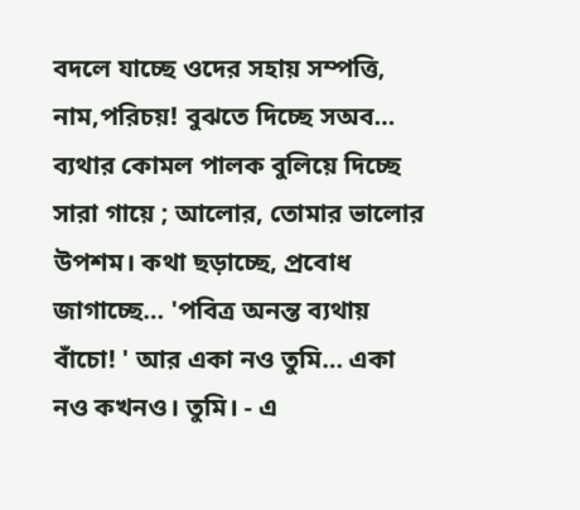বদলে যাচ্ছে ওদের সহায় সম্পত্তি, নাম,পরিচয়! বুঝতে দিচ্ছে সঅব... ব্যথার কোমল পালক বুলিয়ে দিচ্ছে সারা গায়ে ; আলোর, তোমার ভালোর উপশম। কথা ছড়াচ্ছে, প্রবোধ জাগাচ্ছে... 'পবিত্র অনন্ত ব্যথায় বাঁচো! ' আর একা নও তুমি... একা নও কখনও। তুমি। - এ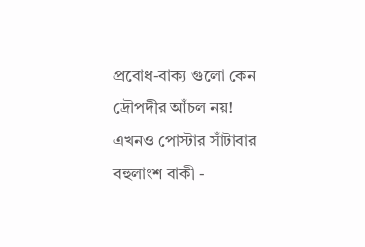প্রবোধ-বাক্য গুলো কেন দ্রৌপদীর আঁচল নয়! এখনও পোস্টার সাঁটাবার বহুলাংশ বাকী -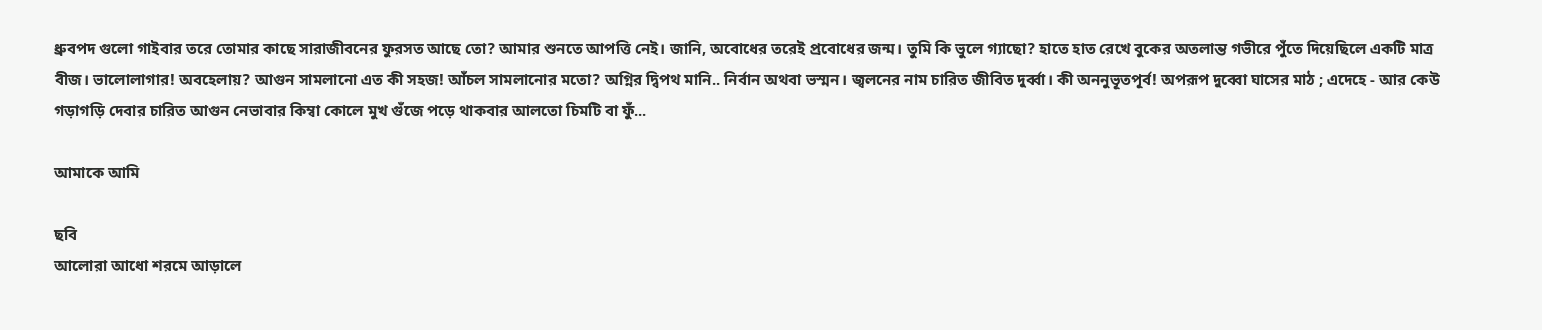ধ্রুবপদ গুলো গাইবার তরে তোমার কাছে সারাজীবনের ফুরসত আছে তো? আমার শুনতে আপত্তি নেই। জানি, অবোধের তরেই প্রবোধের জন্ম। তুমি কি ভুলে গ্যাছো? হাতে হাত রেখে বুকের অতলান্ত গভীরে পুঁতে দিয়েছিলে একটি মাত্র বীজ। ভালোলাগার! অবহেলায়? আগুন সামলানো এত কী সহজ! আঁচল সামলানোর মতো? অগ্নির দ্বিপথ মানি.. নির্বান অথবা ভস্মন। জ্বলনের নাম চারিত জীবিত দুর্ব্বা। কী অননুভূতপূর্ব! অপরূপ দুব্বো ঘাসের মাঠ ; এদেহে - আর কেউ গড়াগড়ি দেবার চারিত আগুন নেভাবার কিম্বা কোলে মুখ গুঁজে পড়ে থাকবার আলতো চিমটি বা ফুঁ...

আমাকে আমি

ছবি
আলোরা আধো শরমে আড়ালে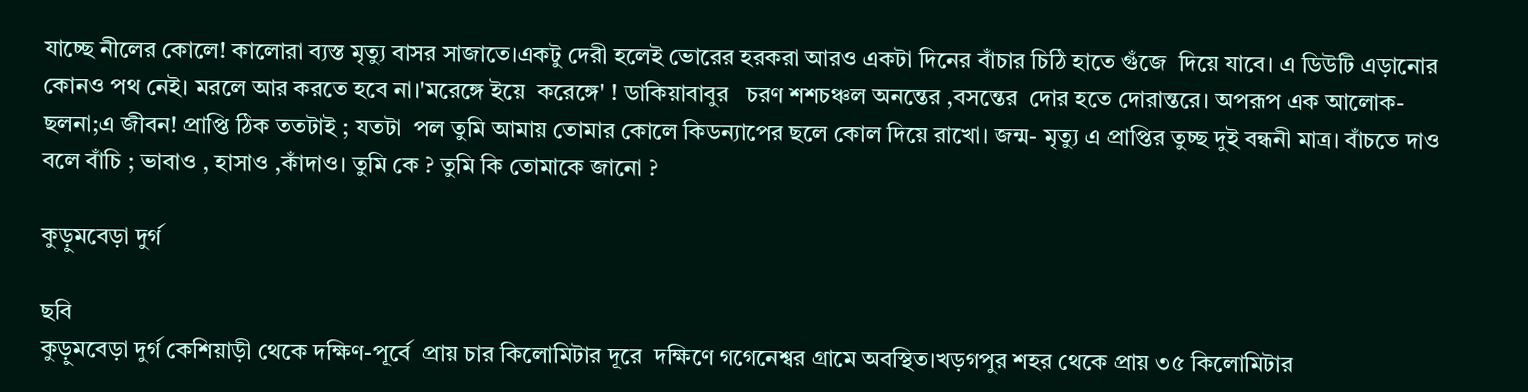যাচ্ছে নীলের কোলে! কালোরা ব্যস্ত মৃত্যু বাসর সাজাতে।একটু দেরী হলেই ভোরের হরকরা আরও একটা দিনের বাঁচার চিঠি হাতে গুঁজে  দিয়ে যাবে। এ ডিউটি এড়ানোর কোনও পথ নেই। মরলে আর করতে হবে না।'মরেঙ্গে ইয়ে  করেঙ্গে' ! ডাকিয়াবাবুর   চরণ শশচঞ্চল অনন্তের ,বসন্তের  দোর হতে দোরান্তরে। অপরূপ এক আলোক-ছলনা;এ জীবন! প্রাপ্তি ঠিক ততটাই ; যতটা  পল তুমি আমায় তোমার কোলে কিডন্যাপের ছলে কোল দিয়ে রাখো। জন্ম- মৃত্যু এ প্রাপ্তির তুচ্ছ দুই বন্ধনী মাত্র। বাঁচতে দাও বলে বাঁচি ; ভাবাও , হাসাও ,কাঁদাও। তুমি কে ? তুমি কি তোমাকে জানো ?

কুড়ুমবেড়া দুর্গ

ছবি
কুড়ুমবেড়া দুর্গ কেশিয়াড়ী থেকে দক্ষিণ-পূর্বে  প্রায় চার কিলোমিটার দূরে  দক্ষিণে গগেনেশ্বর গ্রামে অবস্থিত।খড়গপুর শহর থেকে প্রায় ৩৫ কিলোমিটার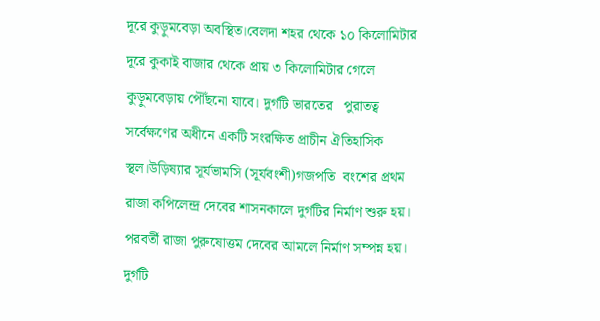দূরে কুড়ুমবেড়া অবস্থিত।বেলদা শহর থেকে ১০ কিলোমিটার দূরে কুকাই বাজার থেকে প্রায় ৩ কিলোমিটার গেলে কুড়ুমবেড়ায় পৌঁছনো যাবে। দুর্গটি ভারতের   পুরাতত্ব সর্বেক্ষণের অধীনে একটি সংরক্ষিত প্রাচীন ঐতিহাসিক স্থল।উড়িষ্যার সূর্যভামসি (সূর্যবংশী)গজপতি  বংশের প্রথম রাজা কপিলেন্দ্র দেবের শাসনকালে দুর্গটির নির্মাণ শুরু হয়। পরবর্তী রাজা পুরুষোত্তম দেবের আমলে নির্মাণ সম্পন্ন হয়। দুর্গটি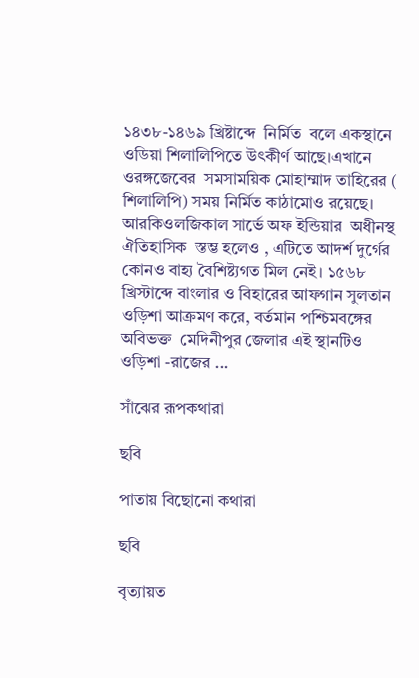১৪৩৮-১৪৬৯ খ্রিষ্টাব্দে  নির্মিত  বলে একস্থানে ওডিয়া শিলালিপিতে উৎকীর্ণ আছে।এখানে  ওরঙ্গজেবের  সমসাময়িক মোহাম্মাদ তাহিরের ( শিলালিপি) সময় নির্মিত কাঠামোও রয়েছে। আরকিওলজিকাল সার্ভে অফ ইন্ডিয়ার  অধীনস্থ ঐতিহাসিক  স্তম্ভ হলেও , এটিতে আদর্শ দুর্গের কোনও বাহ্য বৈশিষ্ট্যগত মিল নেই। ১৫৬৮ খ্রিস্টাব্দে বাংলার ও বিহারের আফগান সুলতান ওড়িশা আক্রমণ করে, বর্তমান পশ্চিমবঙ্গের অবিভক্ত  মেদিনীপুর জেলার এই স্থানটিও ওড়িশা -রাজের ...

সাঁঝের রূপকথারা

ছবি

পাতায় বিছোনো কথারা

ছবি

বৃত্যায়ত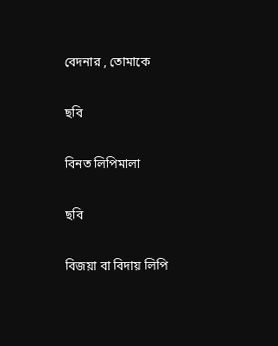বেদনার , তোমাকে

ছবি

বিনত লিপিমালা

ছবি

বিজয়া বা বিদায় লিপি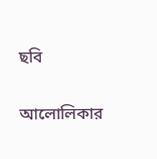ছবি

আলোলিকার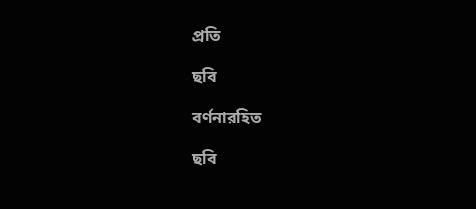প্রতি

ছবি

বর্ণনারহিত

ছবি